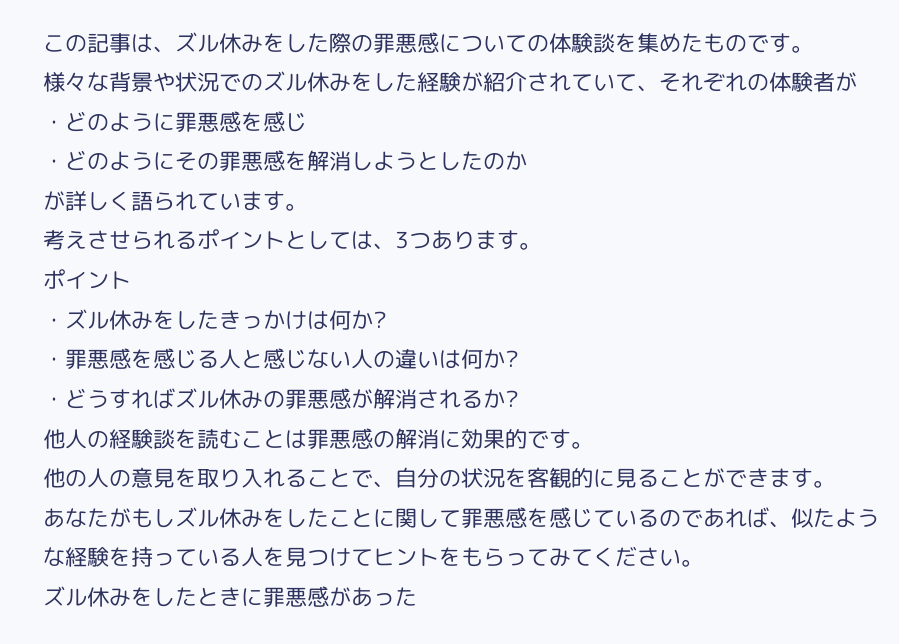この記事は、ズル休みをした際の罪悪感についての体験談を集めたものです。
様々な背景や状況でのズル休みをした経験が紹介されていて、それぞれの体験者が
・どのように罪悪感を感じ
・どのようにその罪悪感を解消しようとしたのか
が詳しく語られています。
考えさせられるポイントとしては、3つあります。
ポイント
・ズル休みをしたきっかけは何か?
・罪悪感を感じる人と感じない人の違いは何か?
・どうすればズル休みの罪悪感が解消されるか?
他人の経験談を読むことは罪悪感の解消に効果的です。
他の人の意見を取り入れることで、自分の状況を客観的に見ることができます。
あなたがもしズル休みをしたことに関して罪悪感を感じているのであれば、似たような経験を持っている人を見つけてヒントをもらってみてください。
ズル休みをしたときに罪悪感があった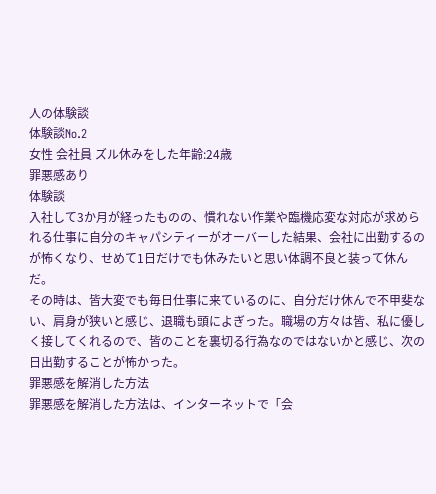人の体験談
体験談No.2
女性 会社員 ズル休みをした年齢:24歳
罪悪感あり
体験談
入社して3か月が経ったものの、慣れない作業や臨機応変な対応が求められる仕事に自分のキャパシティーがオーバーした結果、会社に出勤するのが怖くなり、せめて1日だけでも休みたいと思い体調不良と装って休んだ。
その時は、皆大変でも毎日仕事に来ているのに、自分だけ休んで不甲斐ない、肩身が狭いと感じ、退職も頭によぎった。職場の方々は皆、私に優しく接してくれるので、皆のことを裏切る行為なのではないかと感じ、次の日出勤することが怖かった。
罪悪感を解消した方法
罪悪感を解消した方法は、インターネットで「会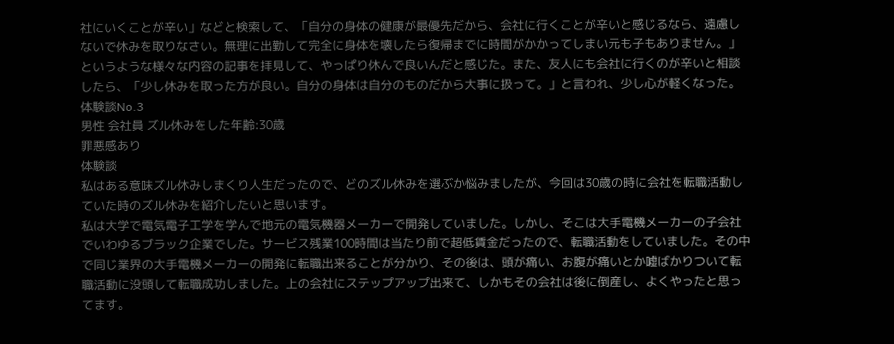社にいくことが辛い」などと検索して、「自分の身体の健康が最優先だから、会社に行くことが辛いと感じるなら、遠慮しないで休みを取りなさい。無理に出勤して完全に身体を壊したら復帰までに時間がかかってしまい元も子もありません。」というような様々な内容の記事を拝見して、やっぱり休んで良いんだと感じた。また、友人にも会社に行くのが辛いと相談したら、「少し休みを取った方が良い。自分の身体は自分のものだから大事に扱って。」と言われ、少し心が軽くなった。
体験談No.3
男性 会社員 ズル休みをした年齢:30歳
罪悪感あり
体験談
私はある意味ズル休みしまくり人生だったので、どのズル休みを選ぶか悩みましたが、今回は30歳の時に会社を転職活動していた時のズル休みを紹介したいと思います。
私は大学で電気電子工学を学んで地元の電気機器メーカーで開発していました。しかし、そこは大手電機メーカーの子会社でいわゆるブラック企業でした。サービス残業100時間は当たり前で超低賃金だったので、転職活動をしていました。その中で同じ業界の大手電機メーカーの開発に転職出来ることが分かり、その後は、頭が痛い、お腹が痛いとか嘘ばかりついて転職活動に没頭して転職成功しました。上の会社にステップアップ出来て、しかもその会社は後に倒産し、よくやったと思ってます。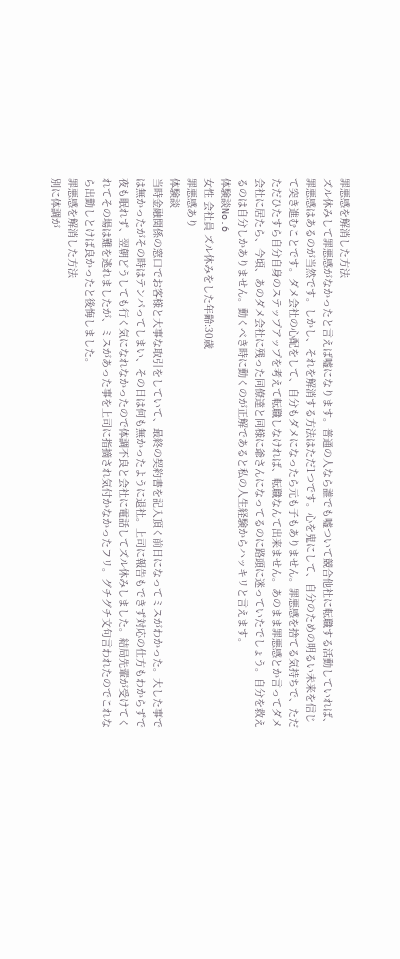罪悪感を解消した方法
ズル休みして罪悪感がなかったと言えば嘘になります。普通の人なら誰でも嘘ついて競合他社に転職する活動していれば、罪悪感はあるのが当然です。しかし、それを解消する方法はただ1つです。心を鬼にして、自分のための明るい未来を信じて突き進むことです。ダメ会社の心配をして、自分もダメになったら元も子もありません。罪悪感を捨てる気持ちで、ただただひたすら自分自身のステップアップを考えて転職しなければ、転職なんて出来ません。あのまま罪悪感とか言ってダメ会社に居たら、今頃、あのダメ会社に残った同僚達と同様に爺さんになってるのに路頭に迷っていたでしょう。自分を救えるのは自分しかありません。動くべき時に動くのが正解であると私の人生経験からハッキリと言えます。
体験談No.6
女性 会社員 ズル休みをした年齢:30歳
罪悪感あり
体験談
当時金融関係の窓口でお客様と大事な取引をしていて、最終の契約書を記入頂く前日になってミスがわかった。大した事では無かったがその時はテンパってしまい、その日は何も無かったように退社。上司に報告もできず対応の仕方もわからずで夜も眠れず、翌朝どうしても行く気になれなかったので体調不良と会社に電話してズル休みしました。結局先輩が受けてくれてその場は難を逃れましたが、ミスがあった事を上司に指摘され気付かなかったフリ。グチグチ文句言われたのでこれなら出勤しとけば良かったと後悔しました。
罪悪感を解消した方法
別に体調が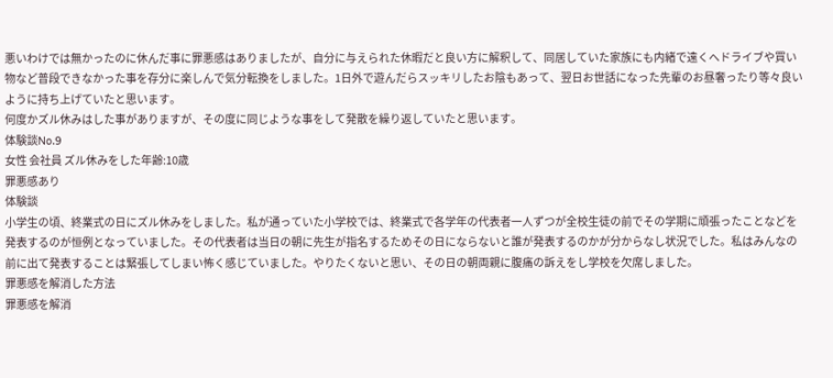悪いわけでは無かったのに休んだ事に罪悪感はありましたが、自分に与えられた休暇だと良い方に解釈して、同居していた家族にも内緒で遠くへドライブや買い物など普段できなかった事を存分に楽しんで気分転換をしました。1日外で遊んだらスッキリしたお陰もあって、翌日お世話になった先輩のお昼奢ったり等々良いように持ち上げていたと思います。
何度かズル休みはした事がありますが、その度に同じような事をして発散を繰り返していたと思います。
体験談No.9
女性 会社員 ズル休みをした年齢:10歳
罪悪感あり
体験談
小学生の頃、終業式の日にズル休みをしました。私が通っていた小学校では、終業式で各学年の代表者一人ずつが全校生徒の前でその学期に頑張ったことなどを発表するのが恒例となっていました。その代表者は当日の朝に先生が指名するためその日にならないと誰が発表するのかが分からなし状況でした。私はみんなの前に出て発表することは緊張してしまい怖く感じていました。やりたくないと思い、その日の朝両親に腹痛の訴えをし学校を欠席しました。
罪悪感を解消した方法
罪悪感を解消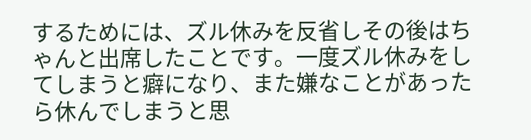するためには、ズル休みを反省しその後はちゃんと出席したことです。一度ズル休みをしてしまうと癖になり、また嫌なことがあったら休んでしまうと思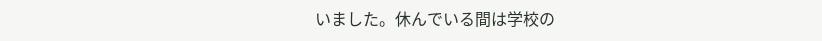いました。休んでいる間は学校の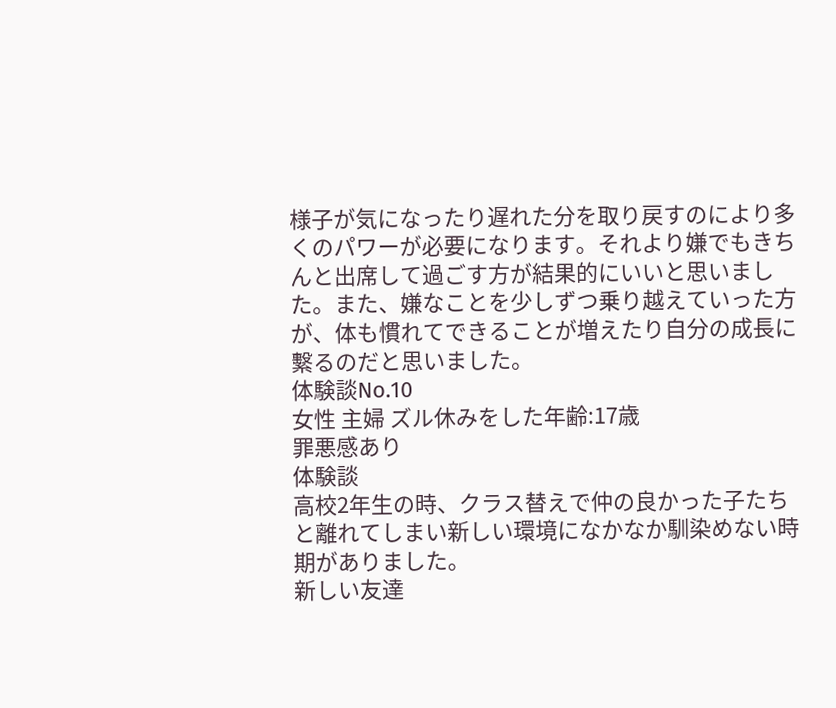様子が気になったり遅れた分を取り戻すのにより多くのパワーが必要になります。それより嫌でもきちんと出席して過ごす方が結果的にいいと思いました。また、嫌なことを少しずつ乗り越えていった方が、体も慣れてできることが増えたり自分の成長に繫るのだと思いました。
体験談No.10
女性 主婦 ズル休みをした年齢:17歳
罪悪感あり
体験談
高校2年生の時、クラス替えで仲の良かった子たちと離れてしまい新しい環境になかなか馴染めない時期がありました。
新しい友達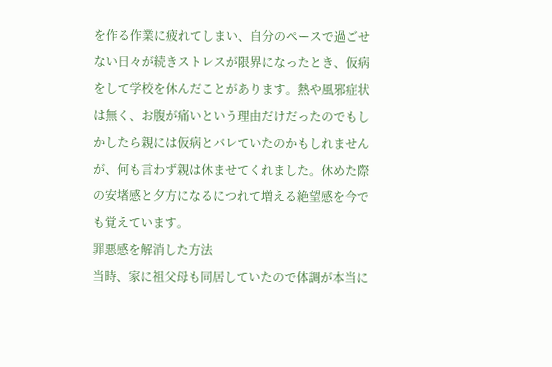を作る作業に疲れてしまい、自分のペースで過ごせない日々が続きストレスが限界になったとき、仮病をして学校を休んだことがあります。熱や風邪症状は無く、お腹が痛いという理由だけだったのでもしかしたら親には仮病とバレていたのかもしれませんが、何も言わず親は休ませてくれました。休めた際の安堵感と夕方になるにつれて増える絶望感を今でも覚えています。
罪悪感を解消した方法
当時、家に祖父母も同居していたので体調が本当に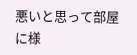悪いと思って部屋に様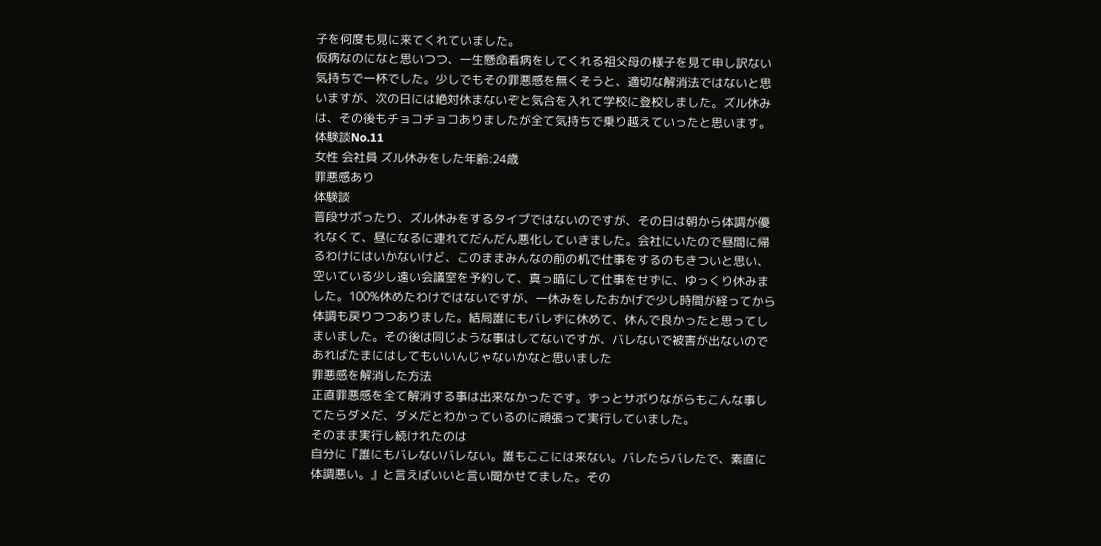子を何度も見に来てくれていました。
仮病なのになと思いつつ、一生懸命看病をしてくれる祖父母の様子を見て申し訳ない気持ちで一杯でした。少しでもその罪悪感を無くそうと、適切な解消法ではないと思いますが、次の日には絶対休まないぞと気合を入れて学校に登校しました。ズル休みは、その後もチョコチョコありましたが全て気持ちで乗り越えていったと思います。
体験談No.11
女性 会社員 ズル休みをした年齢:24歳
罪悪感あり
体験談
普段サボったり、ズル休みをするタイプではないのですが、その日は朝から体調が優れなくて、昼になるに連れてだんだん悪化していきました。会社にいたので昼間に帰るわけにはいかないけど、このままみんなの前の机で仕事をするのもきついと思い、空いている少し遠い会議室を予約して、真っ暗にして仕事をせずに、ゆっくり休みました。100%休めたわけではないですが、一休みをしたおかげで少し時間が経ってから体調も戻りつつありました。結局誰にもバレずに休めて、休んで良かったと思ってしまいました。その後は同じような事はしてないですが、バレないで被害が出ないのであればたまにはしてもいいんじゃないかなと思いました
罪悪感を解消した方法
正直罪悪感を全て解消する事は出来なかったです。ずっとサボりながらもこんな事してたらダメだ、ダメだとわかっているのに頑張って実行していました。
そのまま実行し続けれたのは
自分に『誰にもバレないバレない。誰もここには来ない。バレたらバレたで、素直に体調悪い。』と言えばいいと言い聞かせてました。その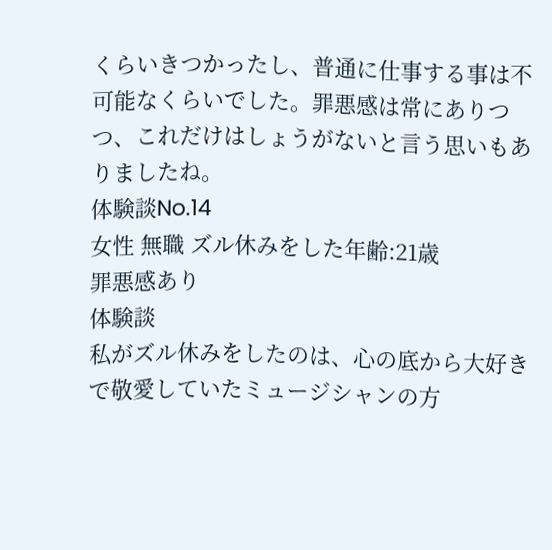くらいきつかったし、普通に仕事する事は不可能なくらいでした。罪悪感は常にありつつ、これだけはしょうがないと言う思いもありましたね。
体験談No.14
女性 無職 ズル休みをした年齢:21歳
罪悪感あり
体験談
私がズル休みをしたのは、心の底から大好きで敬愛していたミュージシャンの方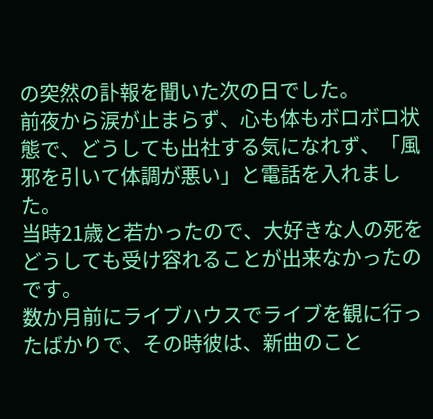の突然の訃報を聞いた次の日でした。
前夜から涙が止まらず、心も体もボロボロ状態で、どうしても出社する気になれず、「風邪を引いて体調が悪い」と電話を入れました。
当時21歳と若かったので、大好きな人の死をどうしても受け容れることが出来なかったのです。
数か月前にライブハウスでライブを観に行ったばかりで、その時彼は、新曲のこと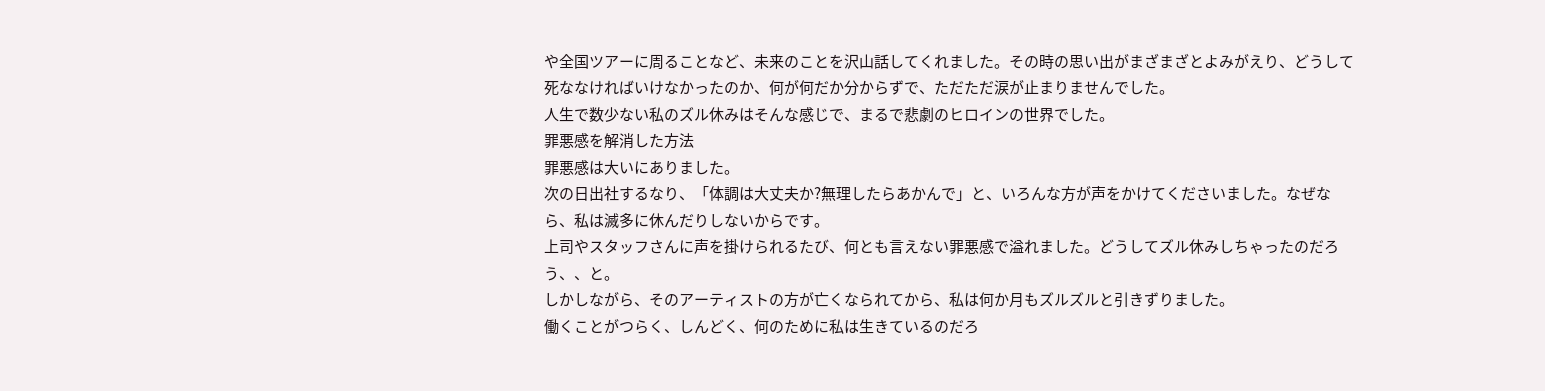や全国ツアーに周ることなど、未来のことを沢山話してくれました。その時の思い出がまざまざとよみがえり、どうして死ななければいけなかったのか、何が何だか分からずで、ただただ涙が止まりませんでした。
人生で数少ない私のズル休みはそんな感じで、まるで悲劇のヒロインの世界でした。
罪悪感を解消した方法
罪悪感は大いにありました。
次の日出社するなり、「体調は大丈夫か?無理したらあかんで」と、いろんな方が声をかけてくださいました。なぜなら、私は滅多に休んだりしないからです。
上司やスタッフさんに声を掛けられるたび、何とも言えない罪悪感で溢れました。どうしてズル休みしちゃったのだろう、、と。
しかしながら、そのアーティストの方が亡くなられてから、私は何か月もズルズルと引きずりました。
働くことがつらく、しんどく、何のために私は生きているのだろ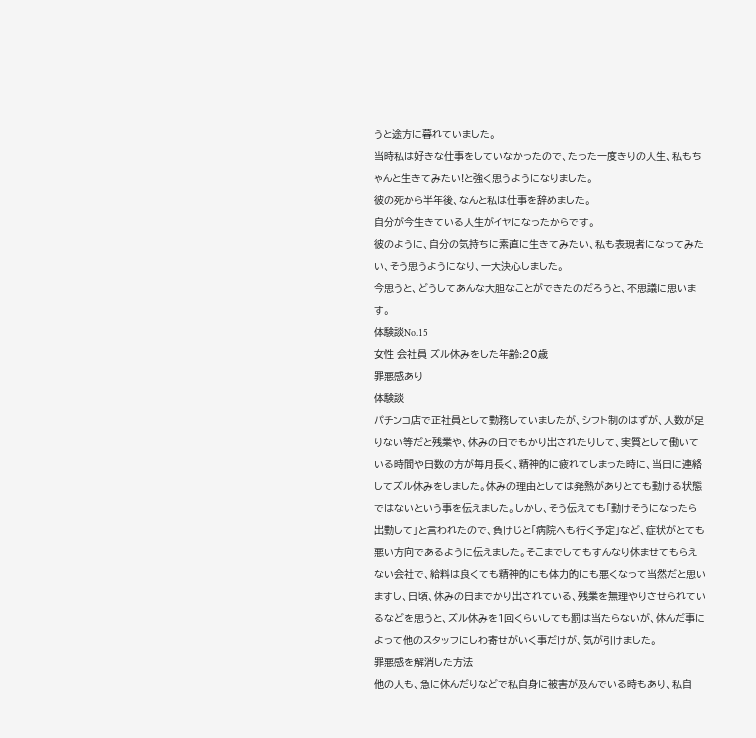うと途方に暮れていました。
当時私は好きな仕事をしていなかったので、たった一度きりの人生、私もちゃんと生きてみたい!と強く思うようになりました。
彼の死から半年後、なんと私は仕事を辞めました。
自分が今生きている人生がイヤになったからです。
彼のように、自分の気持ちに素直に生きてみたい、私も表現者になってみたい、そう思うようになり、一大決心しました。
今思うと、どうしてあんな大胆なことができたのだろうと、不思議に思います。
体験談No.15
女性 会社員 ズル休みをした年齢:20歳
罪悪感あり
体験談
パチンコ店で正社員として勤務していましたが、シフト制のはずが、人数が足りない等だと残業や、休みの日でもかり出されたりして、実質として働いている時間や日数の方が毎月長く、精神的に疲れてしまった時に、当日に連絡してズル休みをしました。休みの理由としては発熱がありとても動ける状態ではないという事を伝えました。しかし、そう伝えても「動けそうになったら出勤して」と言われたので、負けじと「病院へも行く予定」など、症状がとても悪い方向であるように伝えました。そこまでしてもすんなり休ませてもらえない会社で、給料は良くても精神的にも体力的にも悪くなって当然だと思いますし、日頃、休みの日までかり出されている、残業を無理やりさせられているなどを思うと、ズル休みを1回くらいしても罰は当たらないが、休んだ事によって他のスタッフにしわ寄せがいく事だけが、気が引けました。
罪悪感を解消した方法
他の人も、急に休んだりなどで私自身に被害が及んでいる時もあり、私自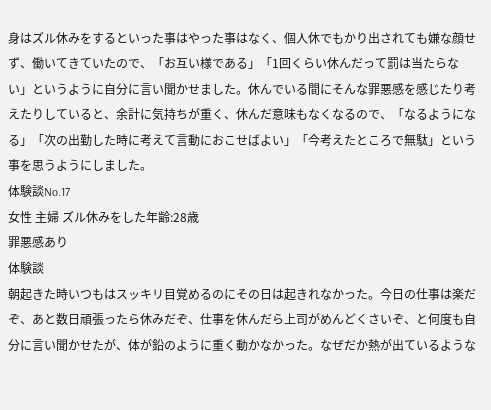身はズル休みをするといった事はやった事はなく、個人休でもかり出されても嫌な顔せず、働いてきていたので、「お互い様である」「1回くらい休んだって罰は当たらない」というように自分に言い聞かせました。休んでいる間にそんな罪悪感を感じたり考えたりしていると、余計に気持ちが重く、休んだ意味もなくなるので、「なるようになる」「次の出勤した時に考えて言動におこせばよい」「今考えたところで無駄」という事を思うようにしました。
体験談No.17
女性 主婦 ズル休みをした年齢:28歳
罪悪感あり
体験談
朝起きた時いつもはスッキリ目覚めるのにその日は起きれなかった。今日の仕事は楽だぞ、あと数日頑張ったら休みだぞ、仕事を休んだら上司がめんどくさいぞ、と何度も自分に言い聞かせたが、体が鉛のように重く動かなかった。なぜだか熱が出ているような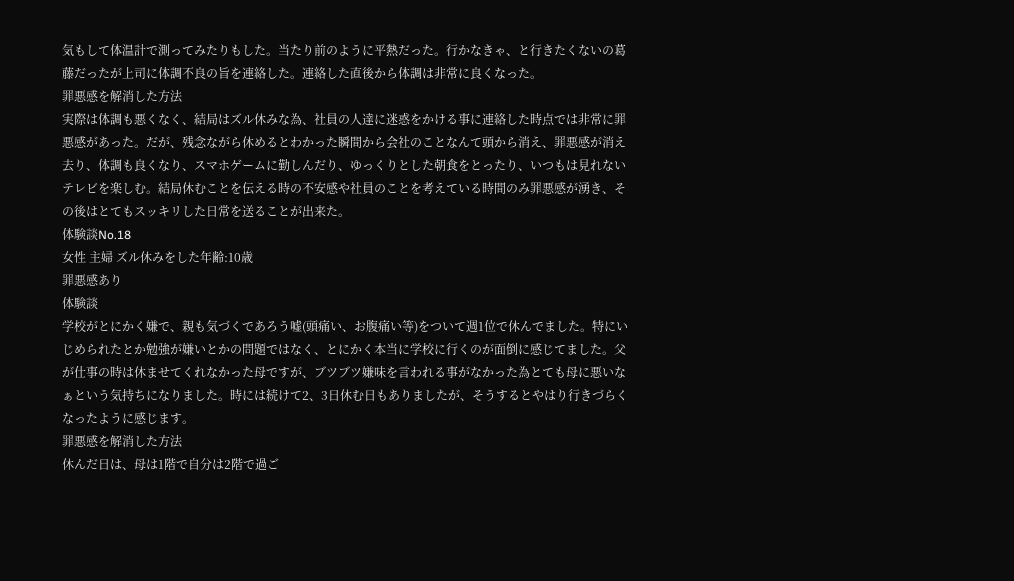気もして体温計で測ってみたりもした。当たり前のように平熱だった。行かなきゃ、と行きたくないの葛藤だったが上司に体調不良の旨を連絡した。連絡した直後から体調は非常に良くなった。
罪悪感を解消した方法
実際は体調も悪くなく、結局はズル休みな為、社員の人達に迷惑をかける事に連絡した時点では非常に罪悪感があった。だが、残念ながら休めるとわかった瞬間から会社のことなんて頭から消え、罪悪感が消え去り、体調も良くなり、スマホゲームに勤しんだり、ゆっくりとした朝食をとったり、いつもは見れないテレビを楽しむ。結局休むことを伝える時の不安感や社員のことを考えている時間のみ罪悪感が湧き、その後はとてもスッキリした日常を送ることが出来た。
体験談No.18
女性 主婦 ズル休みをした年齢:10歳
罪悪感あり
体験談
学校がとにかく嫌で、親も気づくであろう嘘(頭痛い、お腹痛い等)をついて週1位で休んでました。特にいじめられたとか勉強が嫌いとかの問題ではなく、とにかく本当に学校に行くのが面倒に感じてました。父が仕事の時は休ませてくれなかった母ですが、ブツブツ嫌味を言われる事がなかった為とても母に悪いなぁという気持ちになりました。時には続けて2、3日休む日もありましたが、そうするとやはり行きづらくなったように感じます。
罪悪感を解消した方法
休んだ日は、母は1階で自分は2階で過ご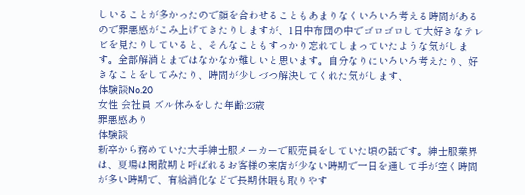しいることが多かったので顔を合わせることもあまりなくいろいろ考える時間があるので罪悪感がこみ上げてきたりしますが、1日中布団の中でゴロゴロして大好きなテレビを見たりしていると、そんなこともすっかり忘れてしまっていたような気がします。全部解消とまではなかなか難しいと思います。自分なりにいろいろ考えたり、好きなことをしてみたり、時間が少しづつ解決してくれた気がします、
体験談No.20
女性 会社員 ズル休みをした年齢:23歳
罪悪感あり
体験談
新卒から務めていた大手紳士服メーカーで販売員をしていた頃の話です。紳士服業界は、夏場は閑散期と呼ばれるお客様の来店が少ない時期で一日を通して手が空く時間が多い時期で、有給消化などで長期休暇も取りやす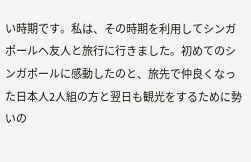い時期です。私は、その時期を利用してシンガポールへ友人と旅行に行きました。初めてのシンガポールに感動したのと、旅先で仲良くなった日本人2人組の方と翌日も観光をするために勢いの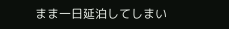まま一日延泊してしまい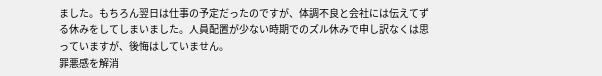ました。もちろん翌日は仕事の予定だったのですが、体調不良と会社には伝えてずる休みをしてしまいました。人員配置が少ない時期でのズル休みで申し訳なくは思っていますが、後悔はしていません。
罪悪感を解消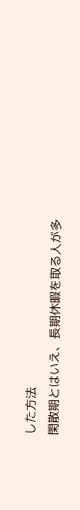した方法
閑散期とはいえ、長期休暇を取る人が多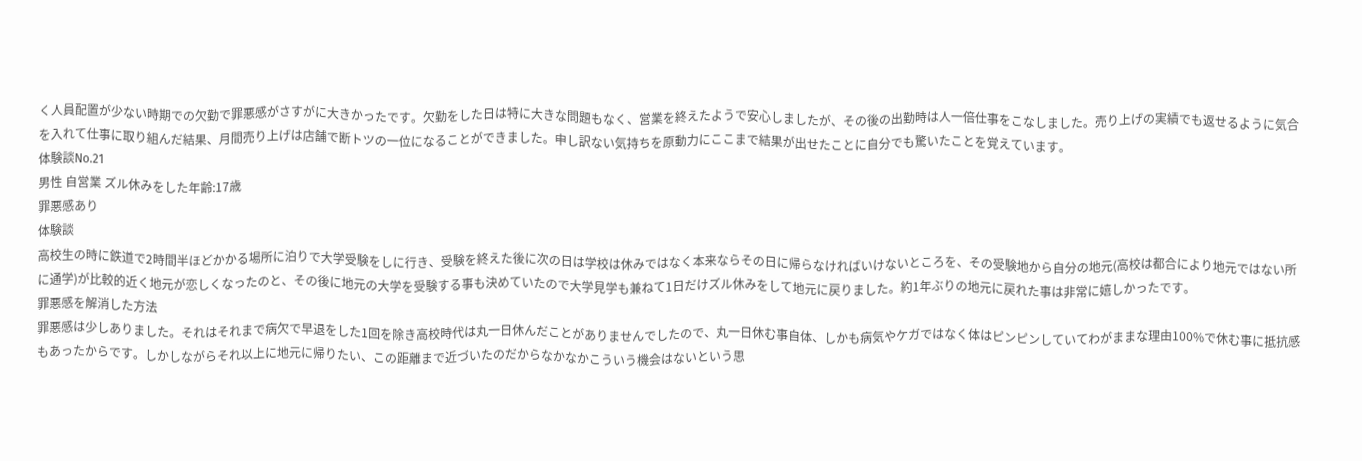く人員配置が少ない時期での欠勤で罪悪感がさすがに大きかったです。欠勤をした日は特に大きな問題もなく、営業を終えたようで安心しましたが、その後の出勤時は人一倍仕事をこなしました。売り上げの実績でも返せるように気合を入れて仕事に取り組んだ結果、月間売り上げは店舗で断トツの一位になることができました。申し訳ない気持ちを原動力にここまで結果が出せたことに自分でも驚いたことを覚えています。
体験談No.21
男性 自営業 ズル休みをした年齢:17歳
罪悪感あり
体験談
高校生の時に鉄道で2時間半ほどかかる場所に泊りで大学受験をしに行き、受験を終えた後に次の日は学校は休みではなく本来ならその日に帰らなければいけないところを、その受験地から自分の地元(高校は都合により地元ではない所に通学)が比較的近く地元が恋しくなったのと、その後に地元の大学を受験する事も決めていたので大学見学も兼ねて1日だけズル休みをして地元に戻りました。約1年ぶりの地元に戻れた事は非常に嬉しかったです。
罪悪感を解消した方法
罪悪感は少しありました。それはそれまで病欠で早退をした1回を除き高校時代は丸一日休んだことがありませんでしたので、丸一日休む事自体、しかも病気やケガではなく体はピンピンしていてわがままな理由100%で休む事に抵抗感もあったからです。しかしながらそれ以上に地元に帰りたい、この距離まで近づいたのだからなかなかこういう機会はないという思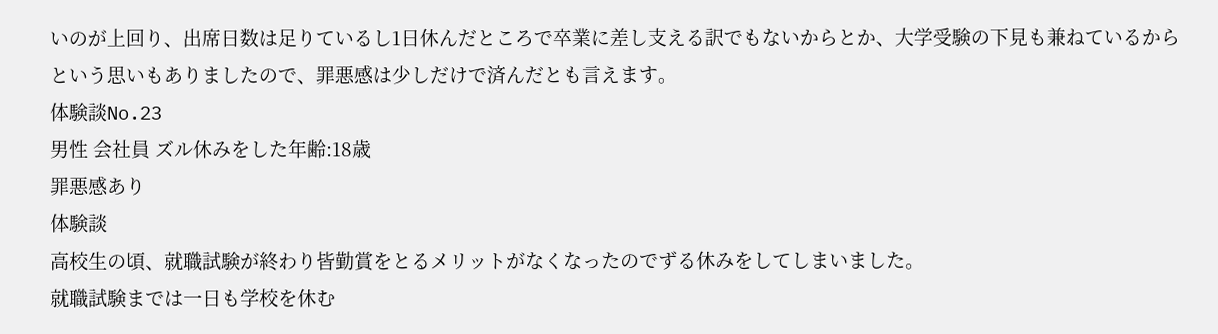いのが上回り、出席日数は足りているし1日休んだところで卒業に差し支える訳でもないからとか、大学受験の下見も兼ねているからという思いもありましたので、罪悪感は少しだけで済んだとも言えます。
体験談No.23
男性 会社員 ズル休みをした年齢:18歳
罪悪感あり
体験談
高校生の頃、就職試験が終わり皆勤賞をとるメリットがなくなったのでずる休みをしてしまいました。
就職試験までは一日も学校を休む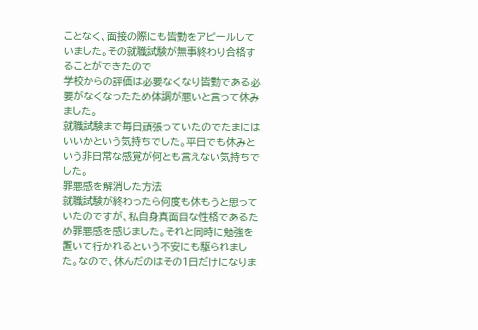ことなく、面接の際にも皆勤をアピールしていました。その就職試験が無事終わり合格することができたので
学校からの評価は必要なくなり皆勤である必要がなくなったため体調が悪いと言って休みました。
就職試験まで毎日頑張っていたのでたまにはいいかという気持ちでした。平日でも休みという非日常な感覚が何とも言えない気持ちでした。
罪悪感を解消した方法
就職試験が終わったら何度も休もうと思っていたのですが、私自身真面目な性格であるため罪悪感を感じました。それと同時に勉強を置いて行かれるという不安にも駆られました。なので、休んだのはその1日だけになりま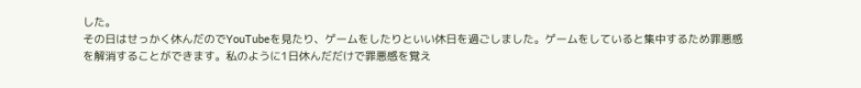した。
その日はせっかく休んだのでYouTubeを見たり、ゲームをしたりといい休日を過ごしました。ゲームをしていると集中するため罪悪感を解消することができます。私のように1日休んだだけで罪悪感を覚え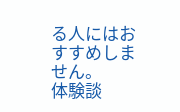る人にはおすすめしません。
体験談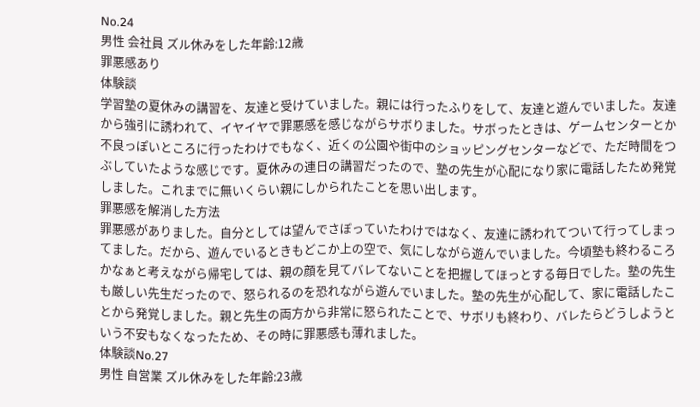No.24
男性 会社員 ズル休みをした年齢:12歳
罪悪感あり
体験談
学習塾の夏休みの講習を、友達と受けていました。親には行ったふりをして、友達と遊んでいました。友達から強引に誘われて、イヤイヤで罪悪感を感じながらサボりました。サボったときは、ゲームセンターとか不良っぽいところに行ったわけでもなく、近くの公園や街中のショッピングセンターなどで、ただ時間をつぶしていたような感じです。夏休みの連日の講習だったので、塾の先生が心配になり家に電話したため発覚しました。これまでに無いくらい親にしかられたことを思い出します。
罪悪感を解消した方法
罪悪感がありました。自分としては望んでさぼっていたわけではなく、友達に誘われてついて行ってしまってました。だから、遊んでいるときもどこか上の空で、気にしながら遊んでいました。今頃塾も終わるころかなぁと考えながら帰宅しては、親の顔を見てバレてないことを把握してほっとする毎日でした。塾の先生も厳しい先生だったので、怒られるのを恐れながら遊んでいました。塾の先生が心配して、家に電話したことから発覚しました。親と先生の両方から非常に怒られたことで、サボリも終わり、バレたらどうしようという不安もなくなったため、その時に罪悪感も薄れました。
体験談No.27
男性 自営業 ズル休みをした年齢:23歳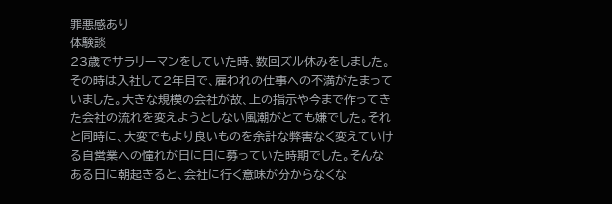罪悪感あり
体験談
23歳でサラリーマンをしていた時、数回ズル休みをしました。その時は入社して2年目で、雇われの仕事への不満がたまっていました。大きな規模の会社が故、上の指示や今まで作ってきた会社の流れを変えようとしない風潮がとても嫌でした。それと同時に、大変でもより良いものを余計な弊害なく変えていける自営業への憧れが日に日に募っていた時期でした。そんなある日に朝起きると、会社に行く意味が分からなくな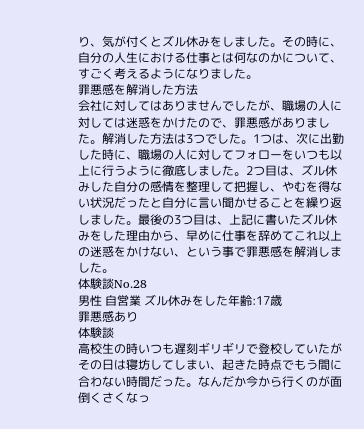り、気が付くとズル休みをしました。その時に、自分の人生における仕事とは何なのかについて、すごく考えるようになりました。
罪悪感を解消した方法
会社に対してはありませんでしたが、職場の人に対しては迷惑をかけたので、罪悪感がありました。解消した方法は3つでした。1つは、次に出勤した時に、職場の人に対してフォローをいつも以上に行うように徹底しました。2つ目は、ズル休みした自分の感情を整理して把握し、やむを得ない状況だったと自分に言い聞かせることを繰り返しました。最後の3つ目は、上記に書いたズル休みをした理由から、早めに仕事を辞めてこれ以上の迷惑をかけない、という事で罪悪感を解消しました。
体験談No.28
男性 自営業 ズル休みをした年齢:17歳
罪悪感あり
体験談
高校生の時いつも遅刻ギリギリで登校していたがその日は寝坊してしまい、起きた時点でもう間に合わない時間だった。なんだか今から行くのが面倒くさくなっ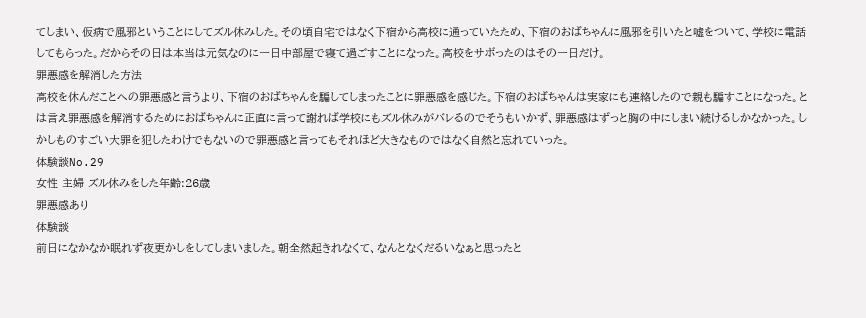てしまい、仮病で風邪ということにしてズル休みした。その頃自宅ではなく下宿から高校に通っていたため、下宿のおばちゃんに風邪を引いたと嘘をついて、学校に電話してもらった。だからその日は本当は元気なのに一日中部屋で寝て過ごすことになった。高校をサボったのはその一日だけ。
罪悪感を解消した方法
高校を休んだことへの罪悪感と言うより、下宿のおばちゃんを騙してしまったことに罪悪感を感じた。下宿のおばちゃんは実家にも連絡したので親も騙すことになった。とは言え罪悪感を解消するためにおばちゃんに正直に言って謝れば学校にもズル休みがバレるのでそうもいかず、罪悪感はずっと胸の中にしまい続けるしかなかった。しかしものすごい大罪を犯したわけでもないので罪悪感と言ってもそれほど大きなものではなく自然と忘れていった。
体験談No.29
女性 主婦 ズル休みをした年齢:26歳
罪悪感あり
体験談
前日になかなか眠れず夜更かしをしてしまいました。朝全然起きれなくて、なんとなくだるいなぁと思ったと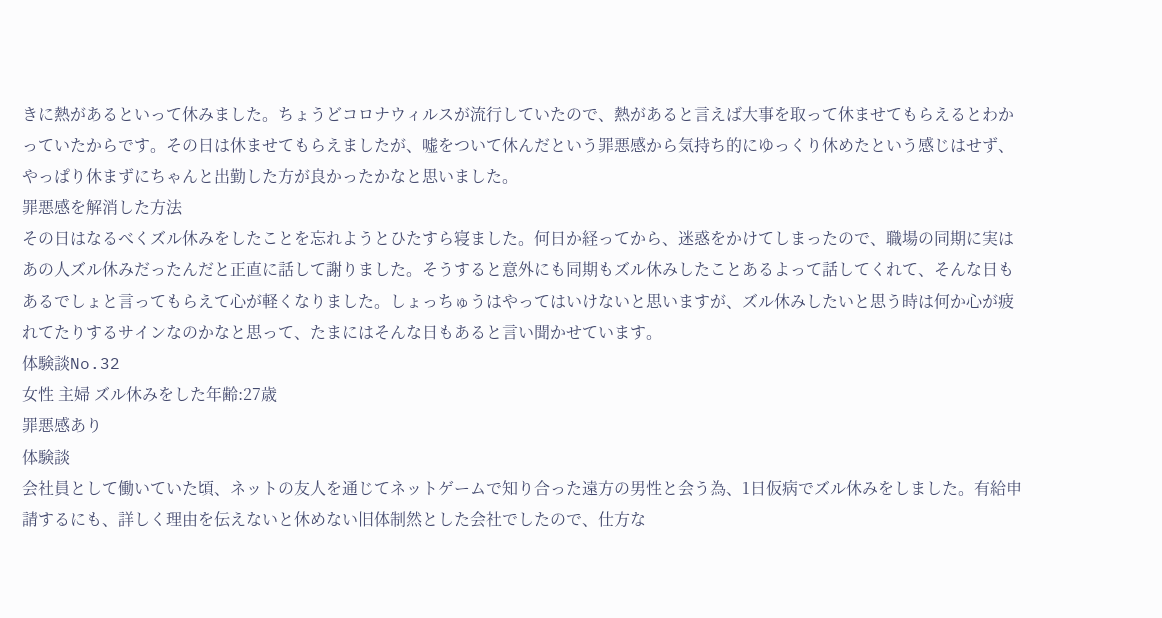きに熱があるといって休みました。ちょうどコロナウィルスが流行していたので、熱があると言えば大事を取って休ませてもらえるとわかっていたからです。その日は休ませてもらえましたが、嘘をついて休んだという罪悪感から気持ち的にゆっくり休めたという感じはせず、やっぱり休まずにちゃんと出勤した方が良かったかなと思いました。
罪悪感を解消した方法
その日はなるべくズル休みをしたことを忘れようとひたすら寝ました。何日か経ってから、迷惑をかけてしまったので、職場の同期に実はあの人ズル休みだったんだと正直に話して謝りました。そうすると意外にも同期もズル休みしたことあるよって話してくれて、そんな日もあるでしょと言ってもらえて心が軽くなりました。しょっちゅうはやってはいけないと思いますが、ズル休みしたいと思う時は何か心が疲れてたりするサインなのかなと思って、たまにはそんな日もあると言い聞かせています。
体験談No.32
女性 主婦 ズル休みをした年齢:27歳
罪悪感あり
体験談
会社員として働いていた頃、ネットの友人を通じてネットゲームで知り合った遠方の男性と会う為、1日仮病でズル休みをしました。有給申請するにも、詳しく理由を伝えないと休めない旧体制然とした会社でしたので、仕方な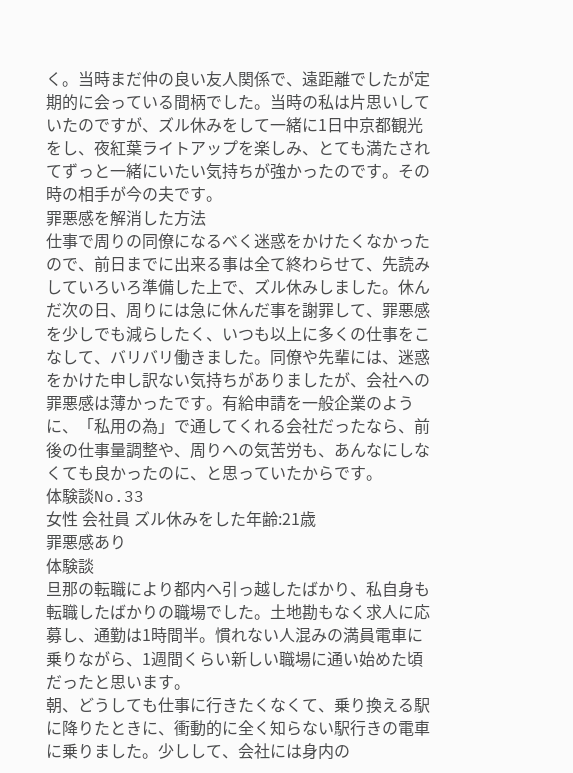く。当時まだ仲の良い友人関係で、遠距離でしたが定期的に会っている間柄でした。当時の私は片思いしていたのですが、ズル休みをして一緒に1日中京都観光をし、夜紅葉ライトアップを楽しみ、とても満たされてずっと一緒にいたい気持ちが強かったのです。その時の相手が今の夫です。
罪悪感を解消した方法
仕事で周りの同僚になるべく迷惑をかけたくなかったので、前日までに出来る事は全て終わらせて、先読みしていろいろ準備した上で、ズル休みしました。休んだ次の日、周りには急に休んだ事を謝罪して、罪悪感を少しでも減らしたく、いつも以上に多くの仕事をこなして、バリバリ働きました。同僚や先輩には、迷惑をかけた申し訳ない気持ちがありましたが、会社への罪悪感は薄かったです。有給申請を一般企業のように、「私用の為」で通してくれる会社だったなら、前後の仕事量調整や、周りへの気苦労も、あんなにしなくても良かったのに、と思っていたからです。
体験談No.33
女性 会社員 ズル休みをした年齢:21歳
罪悪感あり
体験談
旦那の転職により都内へ引っ越したばかり、私自身も転職したばかりの職場でした。土地勘もなく求人に応募し、通勤は1時間半。慣れない人混みの満員電車に乗りながら、1週間くらい新しい職場に通い始めた頃だったと思います。
朝、どうしても仕事に行きたくなくて、乗り換える駅に降りたときに、衝動的に全く知らない駅行きの電車に乗りました。少しして、会社には身内の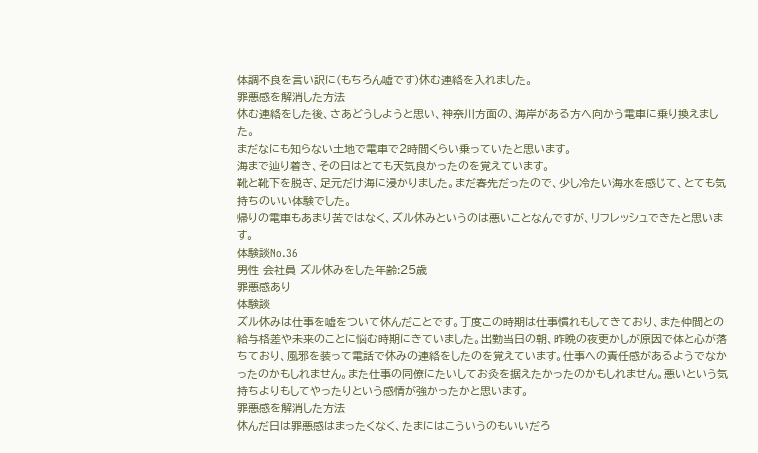体調不良を言い訳に(もちろん嘘です)休む連絡を入れました。
罪悪感を解消した方法
休む連絡をした後、さあどうしようと思い、神奈川方面の、海岸がある方へ向かう電車に乗り換えました。
まだなにも知らない土地で電車で2時間くらい乗っていたと思います。
海まで辿り着き、その日はとても天気良かったのを覚えています。
靴と靴下を脱ぎ、足元だけ海に浸かりました。まだ春先だったので、少し冷たい海水を感じて、とても気持ちのいい体験でした。
帰りの電車もあまり苦ではなく、ズル休みというのは悪いことなんですが、リフレッシュできたと思います。
体験談No.36
男性 会社員 ズル休みをした年齢:25歳
罪悪感あり
体験談
ズル休みは仕事を嘘をついて休んだことです。丁度この時期は仕事慣れもしてきており、また仲間との給与格差や未来のことに悩む時期にきていました。出勤当日の朝、昨晩の夜更かしが原因で体と心が落ちており、風邪を装って電話で休みの連絡をしたのを覚えています。仕事への責任感があるようでなかったのかもしれません。また仕事の同僚にたいしてお灸を据えたかったのかもしれません。悪いという気持ちよりもしてやったりという感情が強かったかと思います。
罪悪感を解消した方法
休んだ日は罪悪感はまったくなく、たまにはこういうのもいいだろ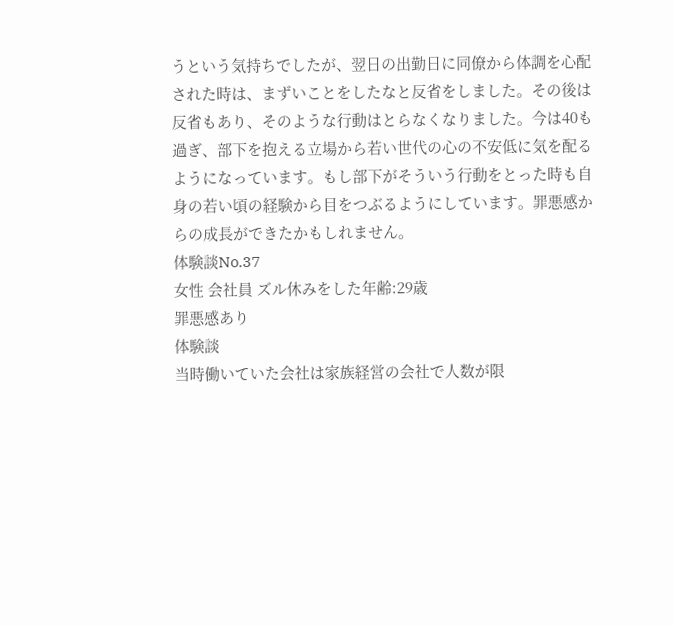うという気持ちでしたが、翌日の出勤日に同僚から体調を心配された時は、まずいことをしたなと反省をしました。その後は反省もあり、そのような行動はとらなくなりました。今は40も過ぎ、部下を抱える立場から若い世代の心の不安低に気を配るようになっています。もし部下がそういう行動をとった時も自身の若い頃の経験から目をつぶるようにしています。罪悪感からの成長ができたかもしれません。
体験談No.37
女性 会社員 ズル休みをした年齢:29歳
罪悪感あり
体験談
当時働いていた会社は家族経営の会社で人数が限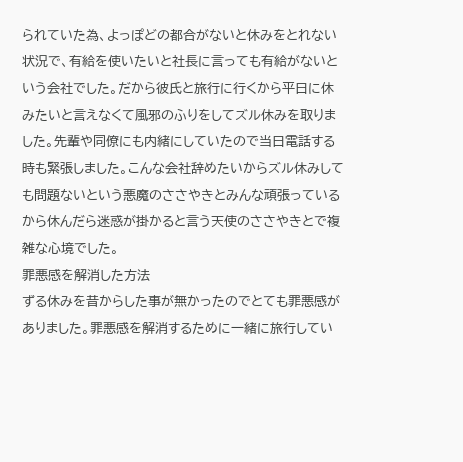られていた為、よっぽどの都合がないと休みをとれない状況で、有給を使いたいと社長に言っても有給がないという会社でした。だから彼氏と旅行に行くから平日に休みたいと言えなくて風邪のふりをしてズル休みを取りました。先輩や同僚にも内緒にしていたので当日電話する時も緊張しました。こんな会社辞めたいからズル休みしても問題ないという悪魔のささやきとみんな頑張っているから休んだら迷惑が掛かると言う天使のささやきとで複雑な心境でした。
罪悪感を解消した方法
ずる休みを昔からした事が無かったのでとても罪悪感がありました。罪悪感を解消するために一緒に旅行してい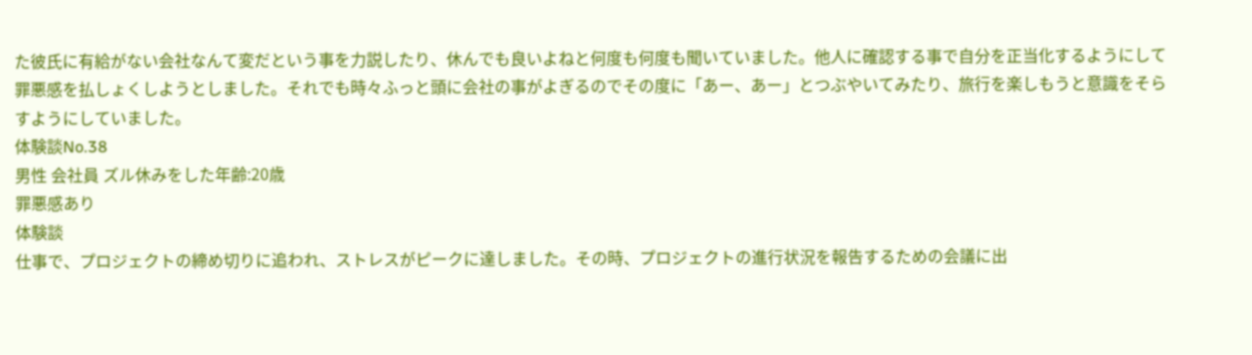た彼氏に有給がない会社なんて変だという事を力説したり、休んでも良いよねと何度も何度も聞いていました。他人に確認する事で自分を正当化するようにして罪悪感を払しょくしようとしました。それでも時々ふっと頭に会社の事がよぎるのでその度に「あー、あー」とつぶやいてみたり、旅行を楽しもうと意識をそらすようにしていました。
体験談No.38
男性 会社員 ズル休みをした年齢:20歳
罪悪感あり
体験談
仕事で、プロジェクトの締め切りに追われ、ストレスがピークに達しました。その時、プロジェクトの進行状況を報告するための会議に出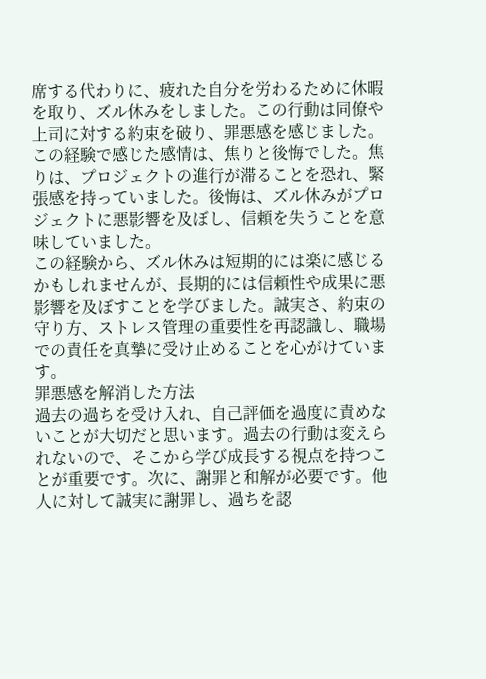席する代わりに、疲れた自分を労わるために休暇を取り、ズル休みをしました。この行動は同僚や上司に対する約束を破り、罪悪感を感じました。
この経験で感じた感情は、焦りと後悔でした。焦りは、プロジェクトの進行が滞ることを恐れ、緊張感を持っていました。後悔は、ズル休みがプロジェクトに悪影響を及ぼし、信頼を失うことを意味していました。
この経験から、ズル休みは短期的には楽に感じるかもしれませんが、長期的には信頼性や成果に悪影響を及ぼすことを学びました。誠実さ、約束の守り方、ストレス管理の重要性を再認識し、職場での責任を真摯に受け止めることを心がけています。
罪悪感を解消した方法
過去の過ちを受け入れ、自己評価を過度に責めないことが大切だと思います。過去の行動は変えられないので、そこから学び成長する視点を持つことが重要です。次に、謝罪と和解が必要です。他人に対して誠実に謝罪し、過ちを認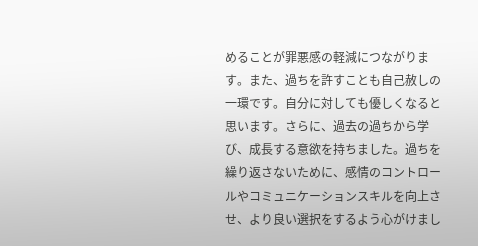めることが罪悪感の軽減につながります。また、過ちを許すことも自己赦しの一環です。自分に対しても優しくなると思います。さらに、過去の過ちから学び、成長する意欲を持ちました。過ちを繰り返さないために、感情のコントロールやコミュニケーションスキルを向上させ、より良い選択をするよう心がけまし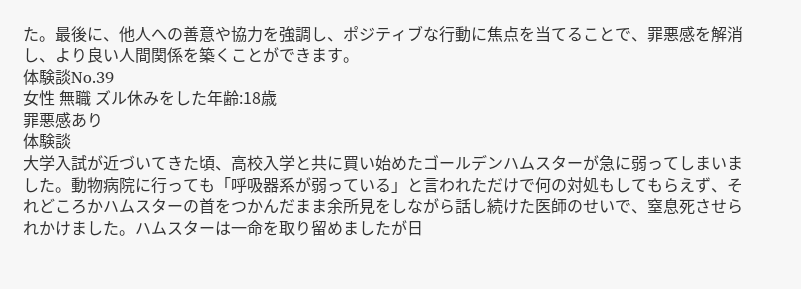た。最後に、他人への善意や協力を強調し、ポジティブな行動に焦点を当てることで、罪悪感を解消し、より良い人間関係を築くことができます。
体験談No.39
女性 無職 ズル休みをした年齢:18歳
罪悪感あり
体験談
大学入試が近づいてきた頃、高校入学と共に買い始めたゴールデンハムスターが急に弱ってしまいました。動物病院に行っても「呼吸器系が弱っている」と言われただけで何の対処もしてもらえず、それどころかハムスターの首をつかんだまま余所見をしながら話し続けた医師のせいで、窒息死させられかけました。ハムスターは一命を取り留めましたが日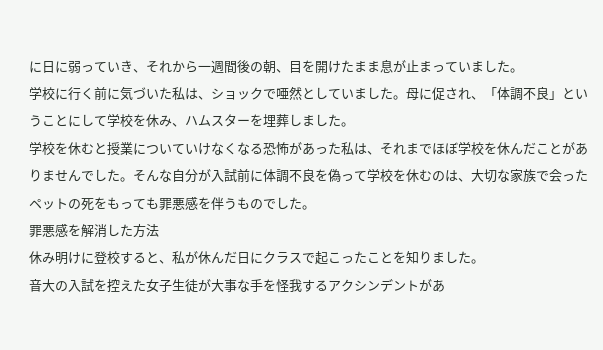に日に弱っていき、それから一週間後の朝、目を開けたまま息が止まっていました。
学校に行く前に気づいた私は、ショックで唖然としていました。母に促され、「体調不良」ということにして学校を休み、ハムスターを埋葬しました。
学校を休むと授業についていけなくなる恐怖があった私は、それまでほぼ学校を休んだことがありませんでした。そんな自分が入試前に体調不良を偽って学校を休むのは、大切な家族で会ったペットの死をもっても罪悪感を伴うものでした。
罪悪感を解消した方法
休み明けに登校すると、私が休んだ日にクラスで起こったことを知りました。
音大の入試を控えた女子生徒が大事な手を怪我するアクシンデントがあ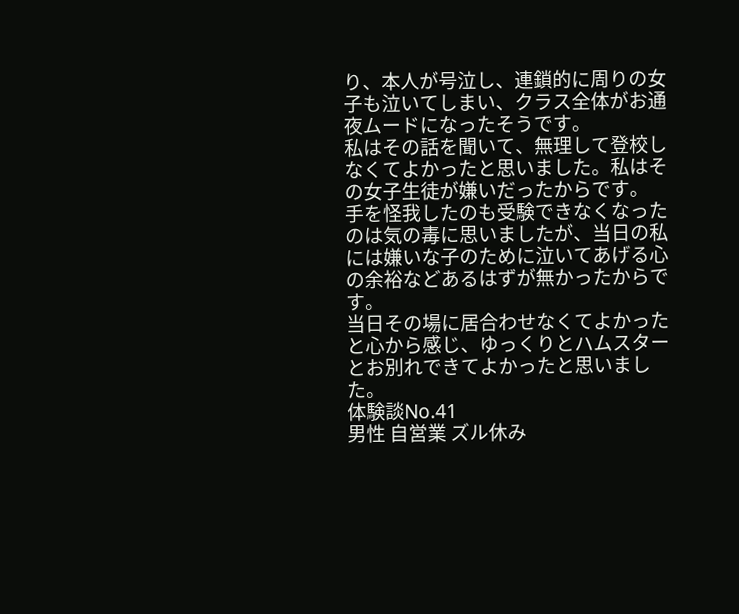り、本人が号泣し、連鎖的に周りの女子も泣いてしまい、クラス全体がお通夜ムードになったそうです。
私はその話を聞いて、無理して登校しなくてよかったと思いました。私はその女子生徒が嫌いだったからです。
手を怪我したのも受験できなくなったのは気の毒に思いましたが、当日の私には嫌いな子のために泣いてあげる心の余裕などあるはずが無かったからです。
当日その場に居合わせなくてよかったと心から感じ、ゆっくりとハムスターとお別れできてよかったと思いました。
体験談No.41
男性 自営業 ズル休み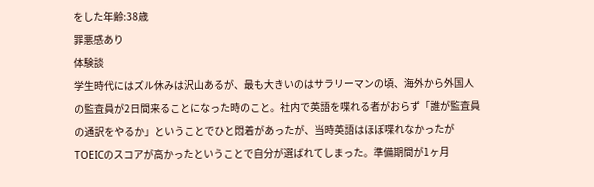をした年齢:38歳
罪悪感あり
体験談
学生時代にはズル休みは沢山あるが、最も大きいのはサラリーマンの頃、海外から外国人の監査員が2日間来ることになった時のこと。社内で英語を喋れる者がおらず「誰が監査員の通訳をやるか」ということでひと悶着があったが、当時英語はほぼ喋れなかったがTOEICのスコアが高かったということで自分が選ばれてしまった。準備期間が1ヶ月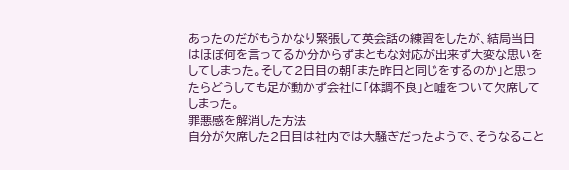あったのだがもうかなり緊張して英会話の練習をしたが、結局当日はほぼ何を言ってるか分からずまともな対応が出来ず大変な思いをしてしまった。そして2日目の朝「また昨日と同じをするのか」と思ったらどうしても足が動かず会社に「体調不良」と嘘をついて欠席してしまった。
罪悪感を解消した方法
自分が欠席した2日目は社内では大騒ぎだったようで、そうなること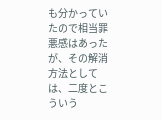も分かっていたので相当罪悪感はあったが、その解消方法としては、二度とこういう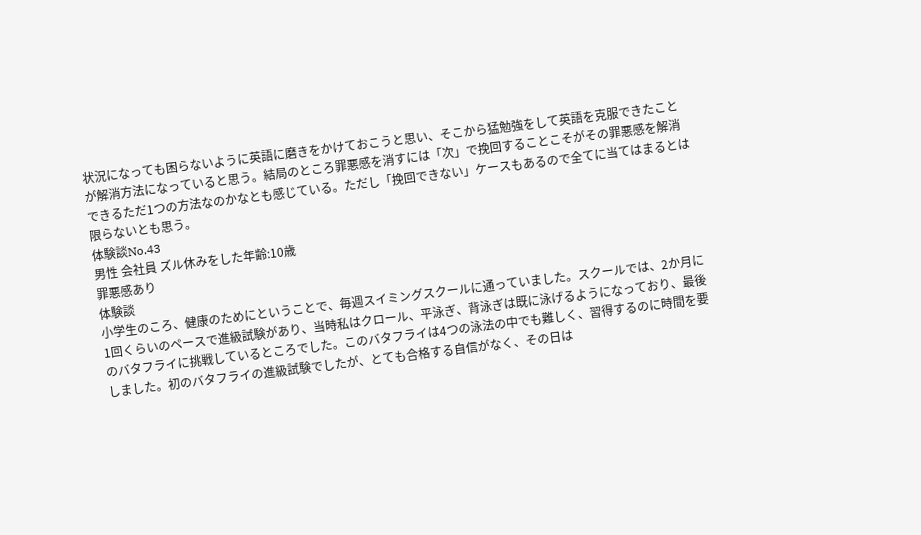状況になっても困らないように英語に磨きをかけておこうと思い、そこから猛勉強をして英語を克服できたことが解消方法になっていると思う。結局のところ罪悪感を消すには「次」で挽回することこそがその罪悪感を解消できるただ1つの方法なのかなとも感じている。ただし「挽回できない」ケースもあるので全てに当てはまるとは限らないとも思う。
体験談No.43
男性 会社員 ズル休みをした年齢:10歳
罪悪感あり
体験談
小学生のころ、健康のためにということで、毎週スイミングスクールに通っていました。スクールでは、2か月に1回くらいのペースで進級試験があり、当時私はクロール、平泳ぎ、背泳ぎは既に泳げるようになっており、最後のバタフライに挑戦しているところでした。このバタフライは4つの泳法の中でも難しく、習得するのに時間を要しました。初のバタフライの進級試験でしたが、とても合格する自信がなく、その日は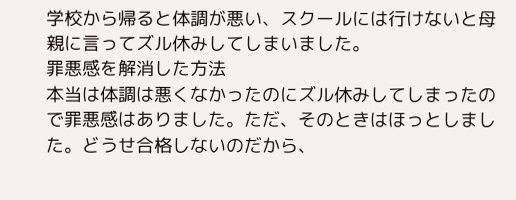学校から帰ると体調が悪い、スクールには行けないと母親に言ってズル休みしてしまいました。
罪悪感を解消した方法
本当は体調は悪くなかったのにズル休みしてしまったので罪悪感はありました。ただ、そのときはほっとしました。どうせ合格しないのだから、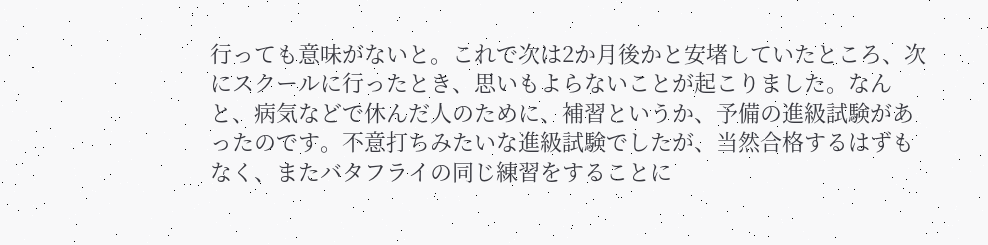行っても意味がないと。これで次は2か月後かと安堵していたところ、次にスクールに行ったとき、思いもよらないことが起こりました。なんと、病気などで休んだ人のために、補習というか、予備の進級試験があったのです。不意打ちみたいな進級試験でしたが、当然合格するはずもなく、またバタフライの同じ練習をすることに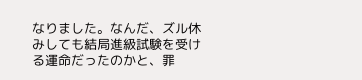なりました。なんだ、ズル休みしても結局進級試験を受ける運命だったのかと、罪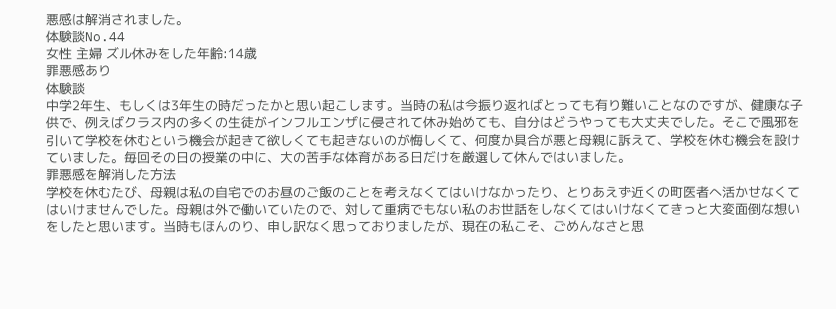悪感は解消されました。
体験談No.44
女性 主婦 ズル休みをした年齢:14歳
罪悪感あり
体験談
中学2年生、もしくは3年生の時だったかと思い起こします。当時の私は今振り返ればとっても有り難いことなのですが、健康な子供で、例えばクラス内の多くの生徒がインフルエンザに侵されて休み始めても、自分はどうやっても大丈夫でした。そこで風邪を引いて学校を休むという機会が起きて欲しくても起きないのが悔しくて、何度か具合が悪と母親に訴えて、学校を休む機会を設けていました。毎回その日の授業の中に、大の苦手な体育がある日だけを厳選して休んではいました。
罪悪感を解消した方法
学校を休むたび、母親は私の自宅でのお昼のご飯のことを考えなくてはいけなかったり、とりあえず近くの町医者へ活かせなくてはいけませんでした。母親は外で働いていたので、対して重病でもない私のお世話をしなくてはいけなくてきっと大変面倒な想いをしたと思います。当時もほんのり、申し訳なく思っておりましたが、現在の私こそ、ごめんなさと思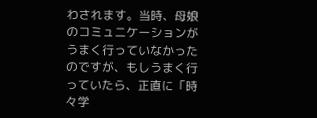わされます。当時、母娘のコミュニケーションがうまく行っていなかったのですが、もしうまく行っていたら、正直に「時々学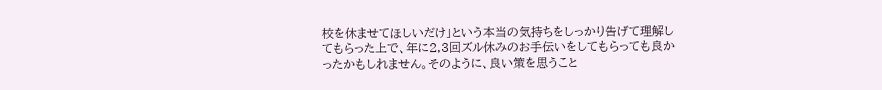校を休ませてほしいだけ」という本当の気持ちをしっかり告げて理解してもらった上で、年に2,3回ズル休みのお手伝いをしてもらっても良かったかもしれません。そのように、良い策を思うこと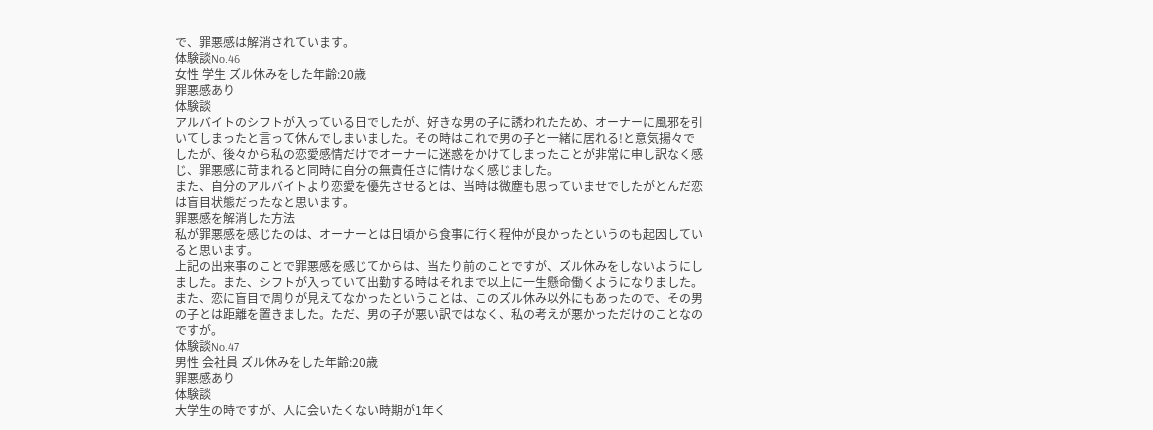で、罪悪感は解消されています。
体験談No.46
女性 学生 ズル休みをした年齢:20歳
罪悪感あり
体験談
アルバイトのシフトが入っている日でしたが、好きな男の子に誘われたため、オーナーに風邪を引いてしまったと言って休んでしまいました。その時はこれで男の子と一緒に居れる!と意気揚々でしたが、後々から私の恋愛感情だけでオーナーに迷惑をかけてしまったことが非常に申し訳なく感じ、罪悪感に苛まれると同時に自分の無責任さに情けなく感じました。
また、自分のアルバイトより恋愛を優先させるとは、当時は微塵も思っていませでしたがとんだ恋は盲目状態だったなと思います。
罪悪感を解消した方法
私が罪悪感を感じたのは、オーナーとは日頃から食事に行く程仲が良かったというのも起因していると思います。
上記の出来事のことで罪悪感を感じてからは、当たり前のことですが、ズル休みをしないようにしました。また、シフトが入っていて出勤する時はそれまで以上に一生懸命働くようになりました。
また、恋に盲目で周りが見えてなかったということは、このズル休み以外にもあったので、その男の子とは距離を置きました。ただ、男の子が悪い訳ではなく、私の考えが悪かっただけのことなのですが。
体験談No.47
男性 会社員 ズル休みをした年齢:20歳
罪悪感あり
体験談
大学生の時ですが、人に会いたくない時期が1年く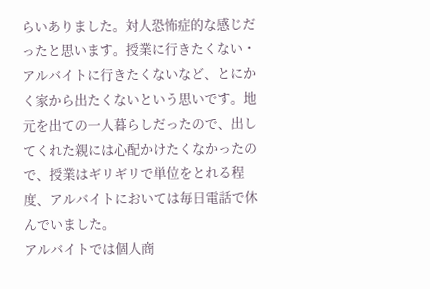らいありました。対人恐怖症的な感じだったと思います。授業に行きたくない・アルバイトに行きたくないなど、とにかく家から出たくないという思いです。地元を出ての一人暮らしだったので、出してくれた親には心配かけたくなかったので、授業はギリギリで単位をとれる程度、アルバイトにおいては毎日電話で休んでいました。
アルバイトでは個人商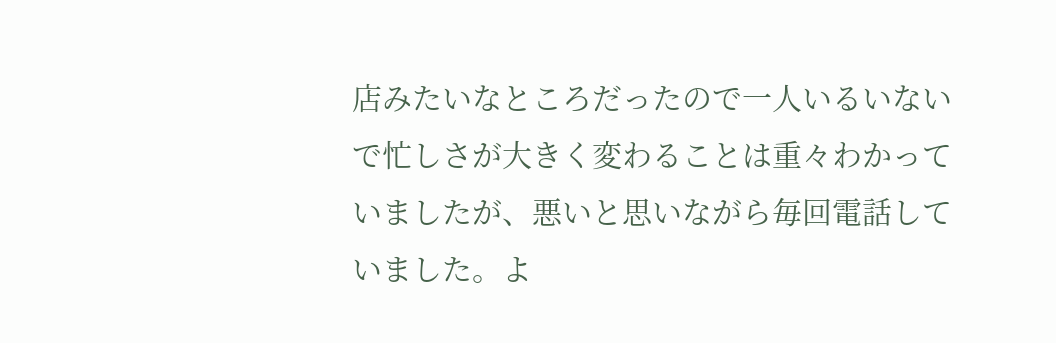店みたいなところだったので一人いるいないで忙しさが大きく変わることは重々わかっていましたが、悪いと思いながら毎回電話していました。よ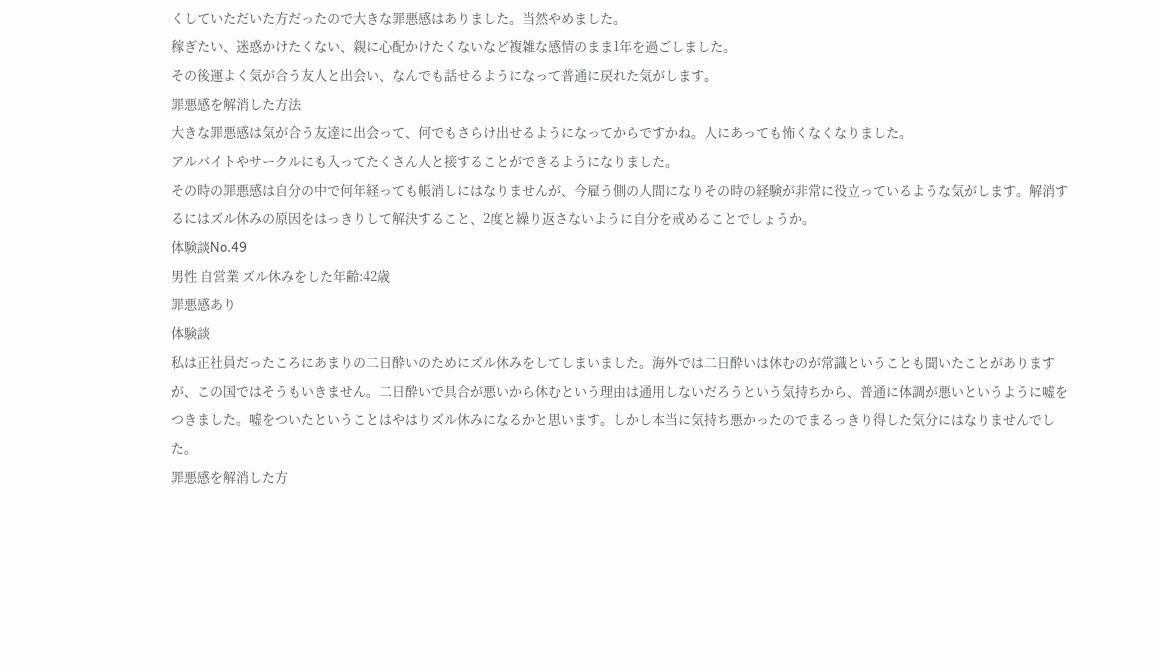くしていただいた方だったので大きな罪悪感はありました。当然やめました。
稼ぎたい、迷惑かけたくない、親に心配かけたくないなど複雑な感情のまま1年を過ごしました。
その後運よく気が合う友人と出会い、なんでも話せるようになって普通に戻れた気がします。
罪悪感を解消した方法
大きな罪悪感は気が合う友達に出会って、何でもさらけ出せるようになってからですかね。人にあっても怖くなくなりました。
アルバイトやサークルにも入ってたくさん人と接することができるようになりました。
その時の罪悪感は自分の中で何年経っても帳消しにはなりませんが、今雇う側の人間になりその時の経験が非常に役立っているような気がします。解消するにはズル休みの原因をはっきりして解決すること、2度と繰り返さないように自分を戒めることでしょうか。
体験談No.49
男性 自営業 ズル休みをした年齢:42歳
罪悪感あり
体験談
私は正社員だったころにあまりの二日酔いのためにズル休みをしてしまいました。海外では二日酔いは休むのが常識ということも聞いたことがありますが、この国ではそうもいきません。二日酔いで具合が悪いから休むという理由は通用しないだろうという気持ちから、普通に体調が悪いというように嘘をつきました。嘘をついたということはやはりズル休みになるかと思います。しかし本当に気持ち悪かったのでまるっきり得した気分にはなりませんでした。
罪悪感を解消した方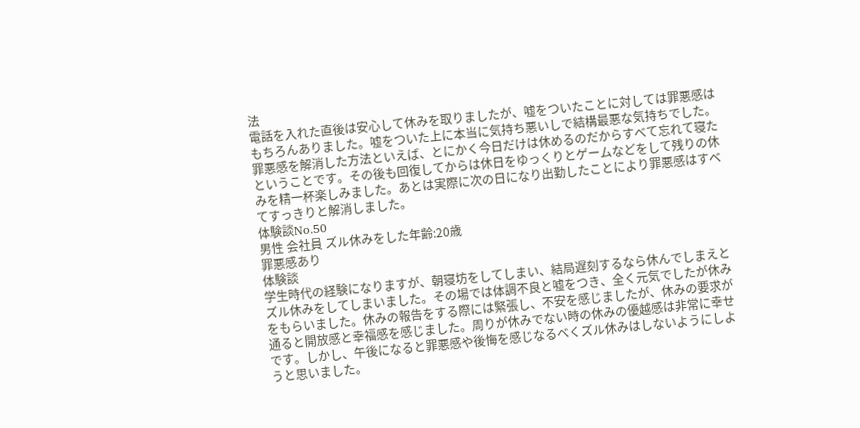法
電話を入れた直後は安心して休みを取りましたが、嘘をついたことに対しては罪悪感はもちろんありました。嘘をついた上に本当に気持ち悪いしで結構最悪な気持ちでした。罪悪感を解消した方法といえば、とにかく今日だけは休めるのだからすべて忘れて寝たということです。その後も回復してからは休日をゆっくりとゲームなどをして残りの休みを精一杯楽しみました。あとは実際に次の日になり出勤したことにより罪悪感はすべてすっきりと解消しました。
体験談No.50
男性 会社員 ズル休みをした年齢:20歳
罪悪感あり
体験談
学生時代の経験になりますが、朝寝坊をしてしまい、結局遅刻するなら休んでしまえとズル休みをしてしまいました。その場では体調不良と嘘をつき、全く元気でしたが休みをもらいました。休みの報告をする際には緊張し、不安を感じましたが、休みの要求が通ると開放感と幸福感を感じました。周りが休みでない時の休みの優越感は非常に幸せです。しかし、午後になると罪悪感や後悔を感じなるべくズル休みはしないようにしようと思いました。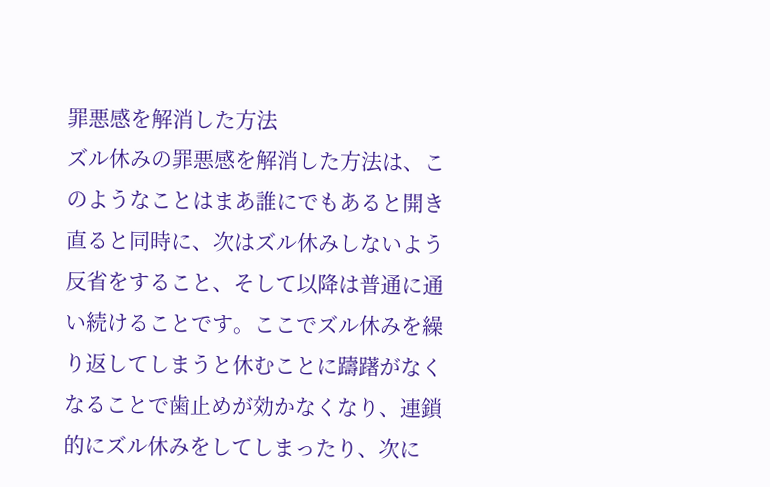罪悪感を解消した方法
ズル休みの罪悪感を解消した方法は、このようなことはまあ誰にでもあると開き直ると同時に、次はズル休みしないよう反省をすること、そして以降は普通に通い続けることです。ここでズル休みを繰り返してしまうと休むことに躊躇がなくなることで歯止めが効かなくなり、連鎖的にズル休みをしてしまったり、次に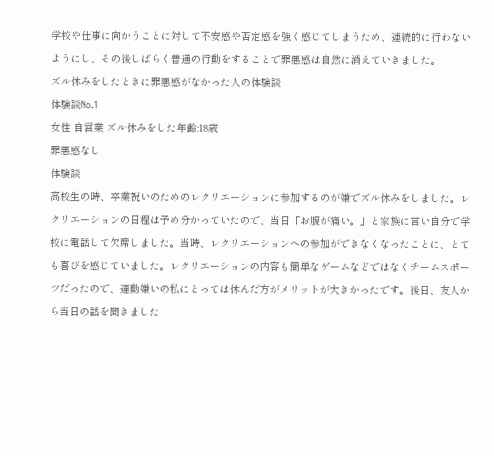学校や仕事に向かうことに対して不安感や否定感を強く感じてしまうため、連続的に行わないようにし、その後しばらく普通の行動をすることで罪悪感は自然に消えていきました。
ズル休みをしたときに罪悪感がなかった人の体験談
体験談No.1
女性 自営業 ズル休みをした年齢:18歳
罪悪感なし
体験談
高校生の時、卒業祝いのためのレクリエーションに参加するのが嫌でズル休みをしました。レクリエーションの日程は予め分かっていたので、当日「お腹が痛い。」と家族に言い自分で学校に電話して欠席しました。当時、レクリエーションへの参加ができなくなったことに、とても喜びを感じていました。レクリエーションの内容も簡単なゲームなどではなくチームスポーツだったので、運動嫌いの私にとっては休んだ方がメリットが大きかったです。後日、友人から当日の話を聞きました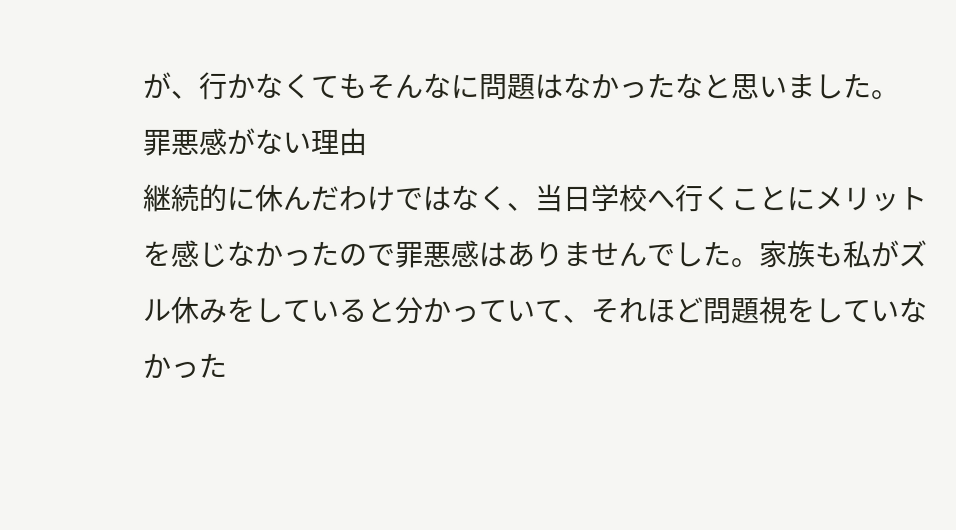が、行かなくてもそんなに問題はなかったなと思いました。
罪悪感がない理由
継続的に休んだわけではなく、当日学校へ行くことにメリットを感じなかったので罪悪感はありませんでした。家族も私がズル休みをしていると分かっていて、それほど問題視をしていなかった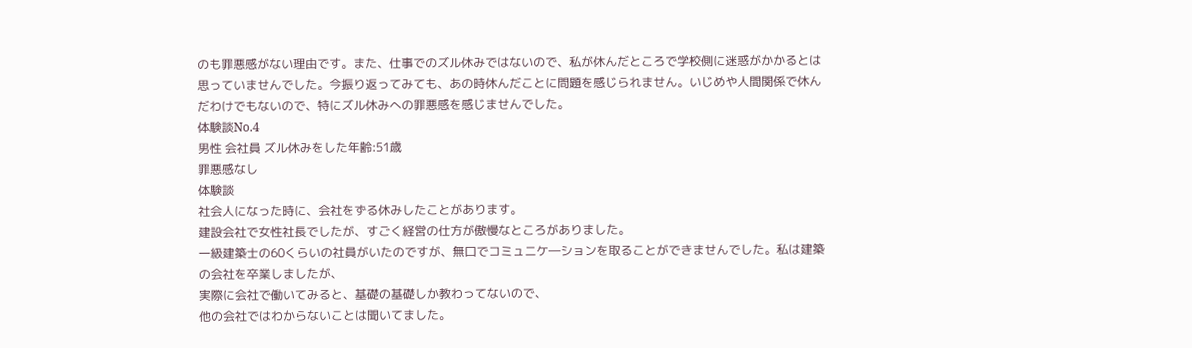のも罪悪感がない理由です。また、仕事でのズル休みではないので、私が休んだところで学校側に迷惑がかかるとは思っていませんでした。今振り返ってみても、あの時休んだことに問題を感じられません。いじめや人間関係で休んだわけでもないので、特にズル休みへの罪悪感を感じませんでした。
体験談No.4
男性 会社員 ズル休みをした年齢:51歳
罪悪感なし
体験談
社会人になった時に、会社をずる休みしたことがあります。
建設会社で女性社長でしたが、すごく経営の仕方が傲慢なところがありました。
一級建築士の60くらいの社員がいたのですが、無口でコミュニケ―ションを取ることができませんでした。私は建築の会社を卒業しましたが、
実際に会社で働いてみると、基礎の基礎しか教わってないので、
他の会社ではわからないことは聞いてました。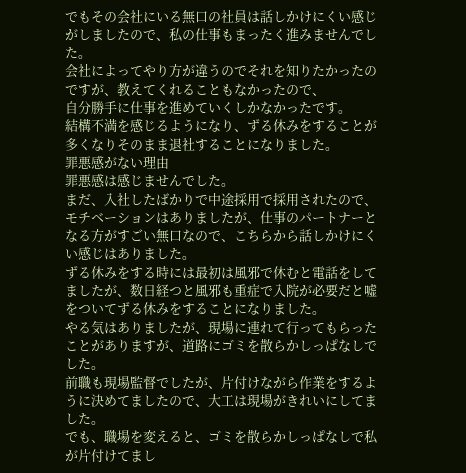でもその会社にいる無口の社員は話しかけにくい感じがしましたので、私の仕事もまったく進みませんでした。
会社によってやり方が違うのでそれを知りたかったのですが、教えてくれることもなかったので、
自分勝手に仕事を進めていくしかなかったです。
結構不満を感じるようになり、ずる休みをすることが多くなりそのまま退社することになりました。
罪悪感がない理由
罪悪感は感じませんでした。
まだ、入社したばかりで中途採用で採用されたので、モチベーションはありましたが、仕事のパートナーとなる方がすごい無口なので、こちらから話しかけにくい感じはありました。
ずる休みをする時には最初は風邪で休むと電話をしてましたが、数日経つと風邪も重症で入院が必要だと嘘をついてずる休みをすることになりました。
やる気はありましたが、現場に連れて行ってもらったことがありますが、道路にゴミを散らかしっぱなしでした。
前職も現場監督でしたが、片付けながら作業をするように決めてましたので、大工は現場がきれいにしてました。
でも、職場を変えると、ゴミを散らかしっぱなしで私が片付けてまし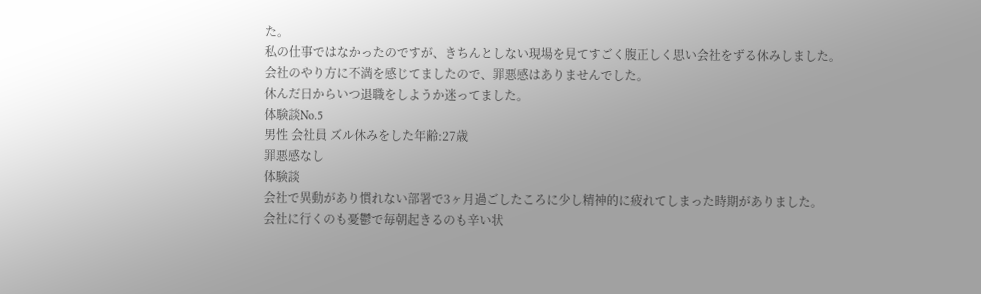た。
私の仕事ではなかったのですが、きちんとしない現場を見てすごく腹正しく思い会社をずる休みしました。
会社のやり方に不満を感じてましたので、罪悪感はありませんでした。
休んだ日からいつ退職をしようか迷ってました。
体験談No.5
男性 会社員 ズル休みをした年齢:27歳
罪悪感なし
体験談
会社で異動があり慣れない部署で3ヶ月過ごしたころに少し精神的に疲れてしまった時期がありました。
会社に行くのも憂鬱で毎朝起きるのも辛い状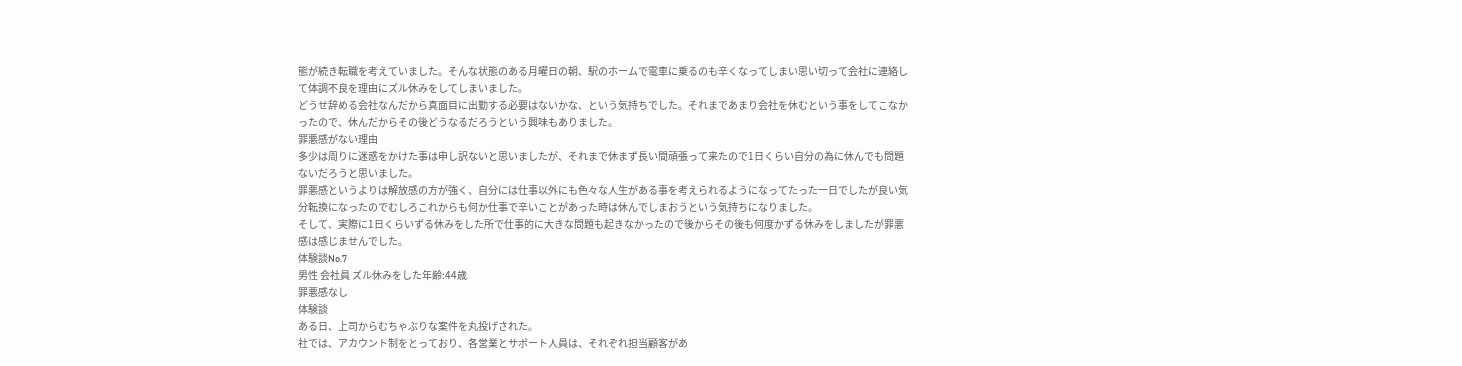態が続き転職を考えていました。そんな状態のある月曜日の朝、駅のホームで電車に乗るのも辛くなってしまい思い切って会社に連絡して体調不良を理由にズル休みをしてしまいました。
どうせ辞める会社なんだから真面目に出勤する必要はないかな、という気持ちでした。それまであまり会社を休むという事をしてこなかったので、休んだからその後どうなるだろうという興味もありました。
罪悪感がない理由
多少は周りに迷惑をかけた事は申し訳ないと思いましたが、それまで休まず長い間頑張って来たので1日くらい自分の為に休んでも問題ないだろうと思いました。
罪悪感というよりは解放感の方が強く、自分には仕事以外にも色々な人生がある事を考えられるようになってたった一日でしたが良い気分転換になったのでむしろこれからも何か仕事で辛いことがあった時は休んでしまおうという気持ちになりました。
そして、実際に1日くらいずる休みをした所で仕事的に大きな問題も起きなかったので後からその後も何度かずる休みをしましたが罪悪感は感じませんでした。
体験談No.7
男性 会社員 ズル休みをした年齢:44歳
罪悪感なし
体験談
ある日、上司からむちゃぶりな案件を丸投げされた。
社では、アカウント制をとっており、各営業とサポート人員は、それぞれ担当顧客があ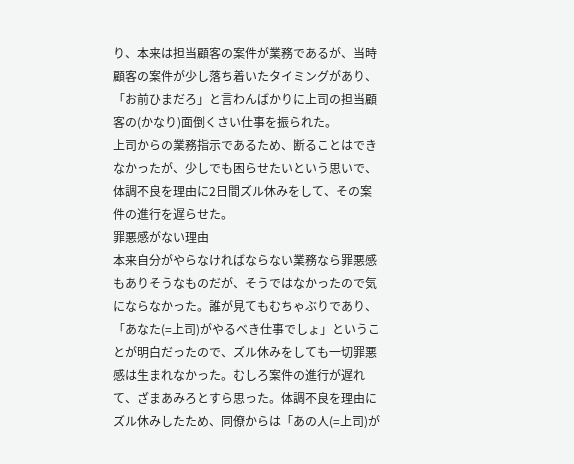り、本来は担当顧客の案件が業務であるが、当時顧客の案件が少し落ち着いたタイミングがあり、「お前ひまだろ」と言わんばかりに上司の担当顧客の(かなり)面倒くさい仕事を振られた。
上司からの業務指示であるため、断ることはできなかったが、少しでも困らせたいという思いで、体調不良を理由に2日間ズル休みをして、その案件の進行を遅らせた。
罪悪感がない理由
本来自分がやらなければならない業務なら罪悪感もありそうなものだが、そうではなかったので気にならなかった。誰が見てもむちゃぶりであり、「あなた(=上司)がやるべき仕事でしょ」ということが明白だったので、ズル休みをしても一切罪悪感は生まれなかった。むしろ案件の進行が遅れて、ざまあみろとすら思った。体調不良を理由にズル休みしたため、同僚からは「あの人(=上司)が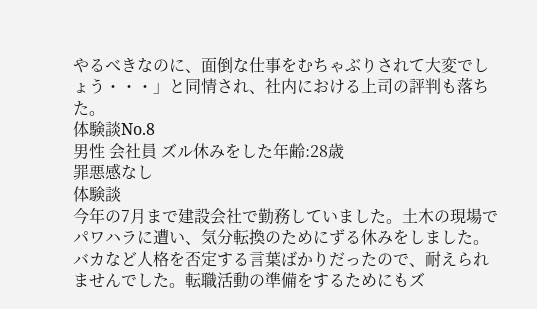やるべきなのに、面倒な仕事をむちゃぶりされて大変でしょう・・・」と同情され、社内における上司の評判も落ちた。
体験談No.8
男性 会社員 ズル休みをした年齢:28歳
罪悪感なし
体験談
今年の7月まで建設会社で勤務していました。土木の現場でパワハラに遭い、気分転換のためにずる休みをしました。バカなど人格を否定する言葉ばかりだったので、耐えられませんでした。転職活動の準備をするためにもズ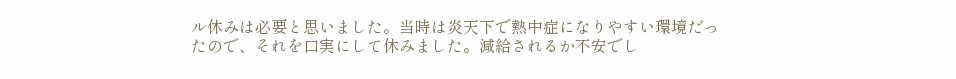ル休みは必要と思いました。当時は炎天下で熱中症になりやすい環境だったので、それを口実にして休みました。減給されるか不安でし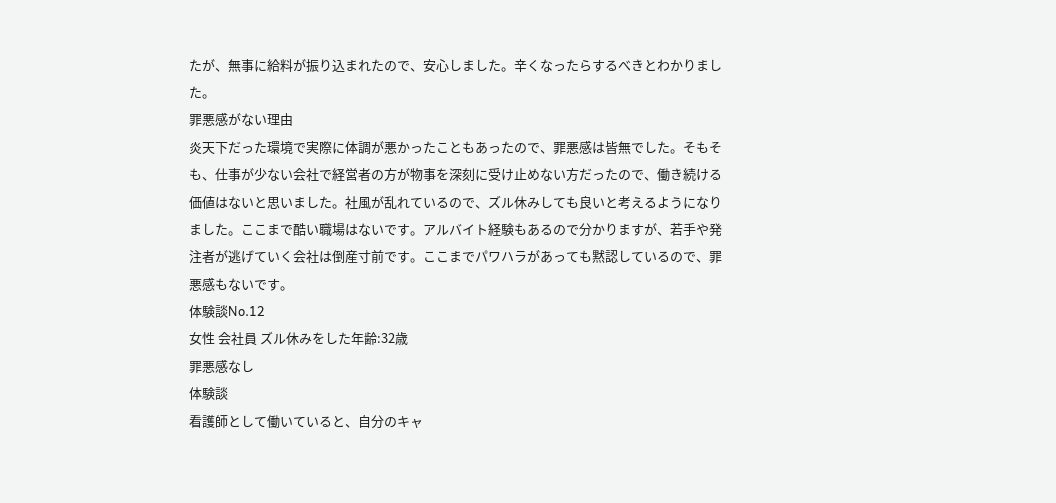たが、無事に給料が振り込まれたので、安心しました。辛くなったらするべきとわかりました。
罪悪感がない理由
炎天下だった環境で実際に体調が悪かったこともあったので、罪悪感は皆無でした。そもそも、仕事が少ない会社で経営者の方が物事を深刻に受け止めない方だったので、働き続ける価値はないと思いました。社風が乱れているので、ズル休みしても良いと考えるようになりました。ここまで酷い職場はないです。アルバイト経験もあるので分かりますが、若手や発注者が逃げていく会社は倒産寸前です。ここまでパワハラがあっても黙認しているので、罪悪感もないです。
体験談No.12
女性 会社員 ズル休みをした年齢:32歳
罪悪感なし
体験談
看護師として働いていると、自分のキャ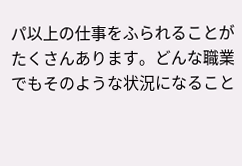パ以上の仕事をふられることがたくさんあります。どんな職業でもそのような状況になること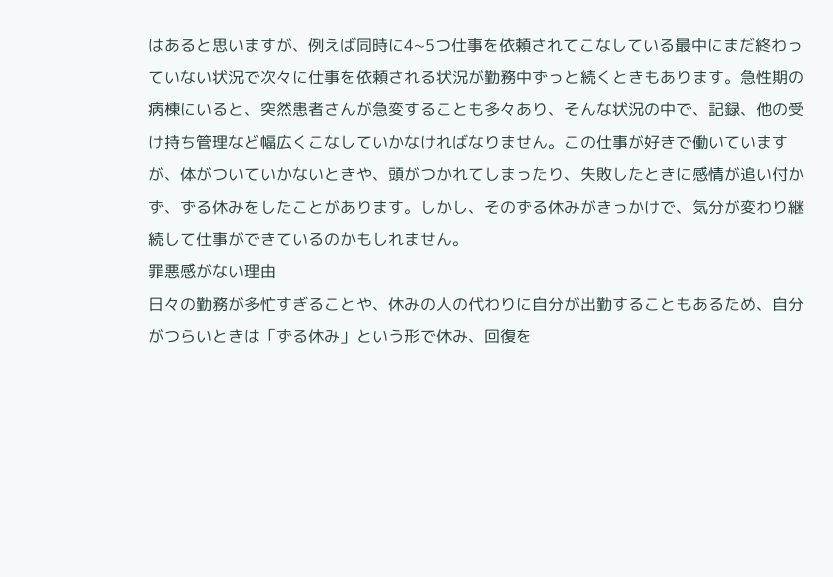はあると思いますが、例えば同時に4~5つ仕事を依頼されてこなしている最中にまだ終わっていない状況で次々に仕事を依頼される状況が勤務中ずっと続くときもあります。急性期の病棟にいると、突然患者さんが急変することも多々あり、そんな状況の中で、記録、他の受け持ち管理など幅広くこなしていかなければなりません。この仕事が好きで働いていますが、体がついていかないときや、頭がつかれてしまったり、失敗したときに感情が追い付かず、ずる休みをしたことがあります。しかし、そのずる休みがきっかけで、気分が変わり継続して仕事ができているのかもしれません。
罪悪感がない理由
日々の勤務が多忙すぎることや、休みの人の代わりに自分が出勤することもあるため、自分がつらいときは「ずる休み」という形で休み、回復を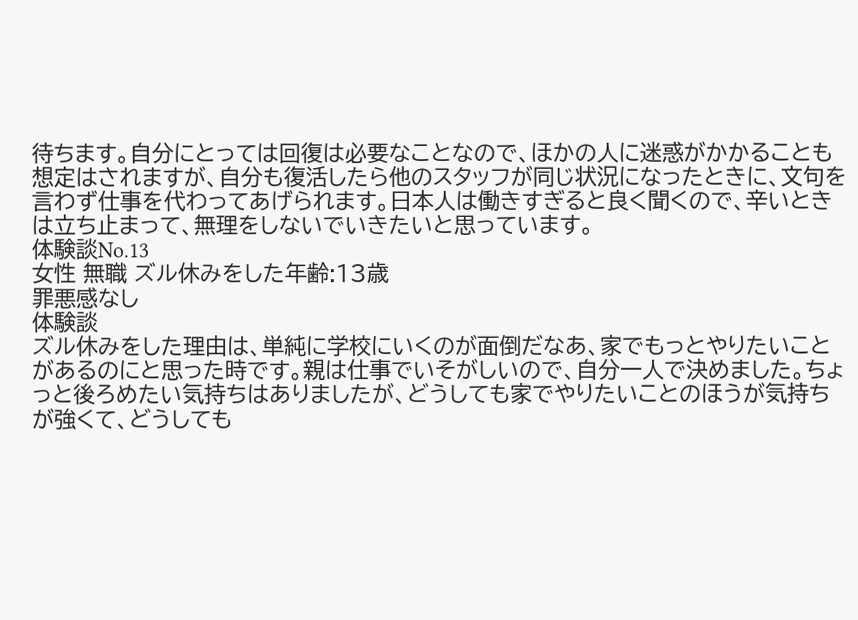待ちます。自分にとっては回復は必要なことなので、ほかの人に迷惑がかかることも想定はされますが、自分も復活したら他のスタッフが同じ状況になったときに、文句を言わず仕事を代わってあげられます。日本人は働きすぎると良く聞くので、辛いときは立ち止まって、無理をしないでいきたいと思っています。
体験談No.13
女性 無職 ズル休みをした年齢:13歳
罪悪感なし
体験談
ズル休みをした理由は、単純に学校にいくのが面倒だなあ、家でもっとやりたいことがあるのにと思った時です。親は仕事でいそがしいので、自分一人で決めました。ちょっと後ろめたい気持ちはありましたが、どうしても家でやりたいことのほうが気持ちが強くて、どうしても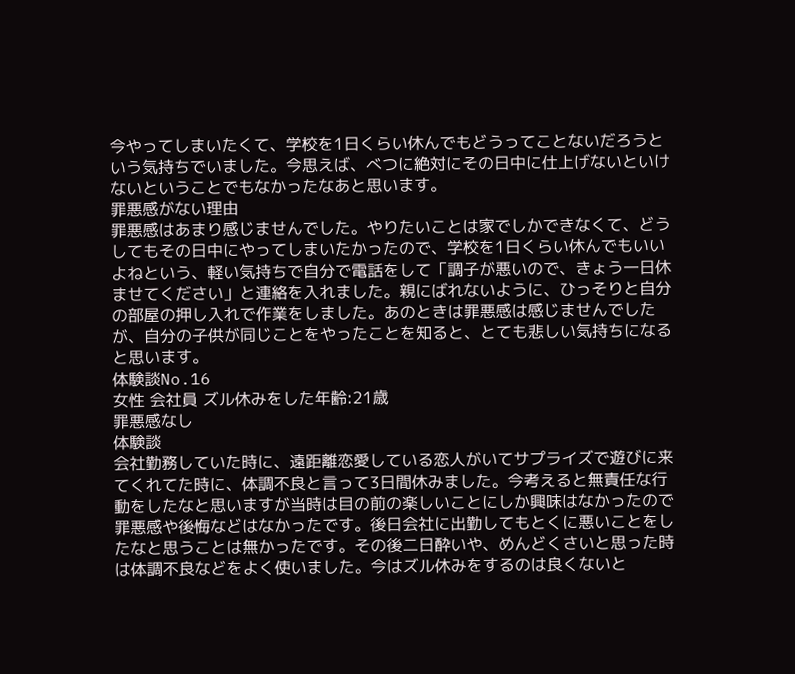今やってしまいたくて、学校を1日くらい休んでもどうってことないだろうという気持ちでいました。今思えば、べつに絶対にその日中に仕上げないといけないということでもなかったなあと思います。
罪悪感がない理由
罪悪感はあまり感じませんでした。やりたいことは家でしかできなくて、どうしてもその日中にやってしまいたかったので、学校を1日くらい休んでもいいよねという、軽い気持ちで自分で電話をして「調子が悪いので、きょう一日休ませてください」と連絡を入れました。親にばれないように、ひっそりと自分の部屋の押し入れで作業をしました。あのときは罪悪感は感じませんでしたが、自分の子供が同じことをやったことを知ると、とても悲しい気持ちになると思います。
体験談No.16
女性 会社員 ズル休みをした年齢:21歳
罪悪感なし
体験談
会社勤務していた時に、遠距離恋愛している恋人がいてサプライズで遊びに来てくれてた時に、体調不良と言って3日間休みました。今考えると無責任な行動をしたなと思いますが当時は目の前の楽しいことにしか興味はなかったので罪悪感や後悔などはなかったです。後日会社に出勤してもとくに悪いことをしたなと思うことは無かったです。その後二日酔いや、めんどくさいと思った時は体調不良などをよく使いました。今はズル休みをするのは良くないと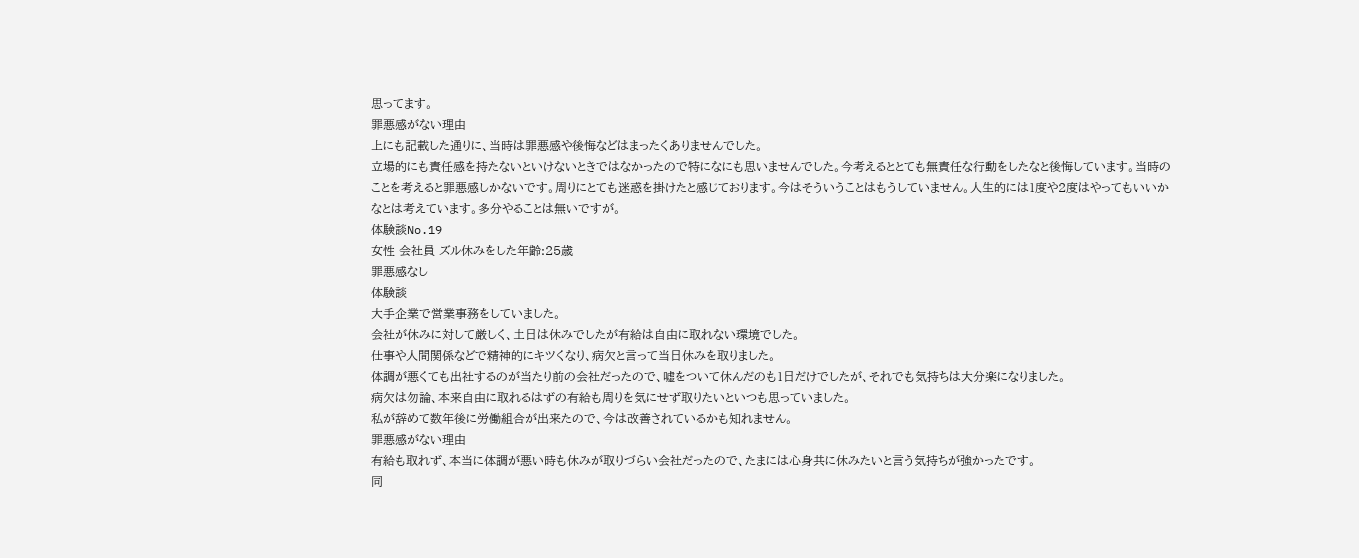思ってます。
罪悪感がない理由
上にも記載した通りに、当時は罪悪感や後悔などはまったくありませんでした。
立場的にも責任感を持たないといけないときではなかったので特になにも思いませんでした。今考えるととても無責任な行動をしたなと後悔しています。当時のことを考えると罪悪感しかないです。周りにとても迷惑を掛けたと感じております。今はそういうことはもうしていません。人生的には1度や2度はやってもいいかなとは考えています。多分やることは無いですが。
体験談No.19
女性 会社員 ズル休みをした年齢:25歳
罪悪感なし
体験談
大手企業で営業事務をしていました。
会社が休みに対して厳しく、土日は休みでしたが有給は自由に取れない環境でした。
仕事や人間関係などで精神的にキツくなり、病欠と言って当日休みを取りました。
体調が悪くても出社するのが当たり前の会社だったので、嘘をついて休んだのも1日だけでしたが、それでも気持ちは大分楽になりました。
病欠は勿論、本来自由に取れるはずの有給も周りを気にせず取りたいといつも思っていました。
私が辞めて数年後に労働組合が出来たので、今は改善されているかも知れません。
罪悪感がない理由
有給も取れず、本当に体調が悪い時も休みが取りづらい会社だったので、たまには心身共に休みたいと言う気持ちが強かったです。
同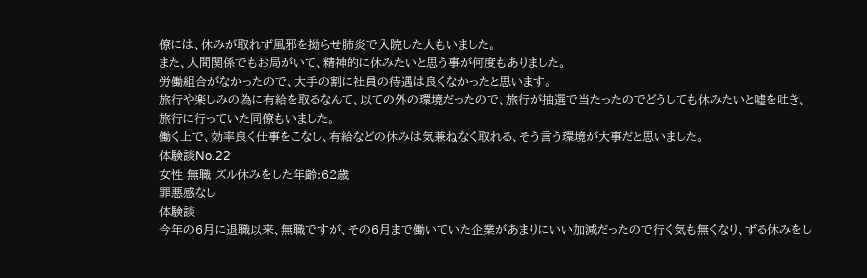僚には、休みが取れず風邪を拗らせ肺炎で入院した人もいました。
また、人間関係でもお局がいて、精神的に休みたいと思う事が何度もありました。
労働組合がなかったので、大手の割に社員の待遇は良くなかったと思います。
旅行や楽しみの為に有給を取るなんて、以ての外の環境だったので、旅行が抽選で当たったのでどうしても休みたいと嘘を吐き、旅行に行っていた同僚もいました。
働く上で、効率良く仕事をこなし、有給などの休みは気兼ねなく取れる、そう言う環境が大事だと思いました。
体験談No.22
女性 無職 ズル休みをした年齢:62歳
罪悪感なし
体験談
今年の6月に退職以来、無職ですが、その6月まで働いていた企業があまりにいい加減だったので行く気も無くなり、ずる休みをし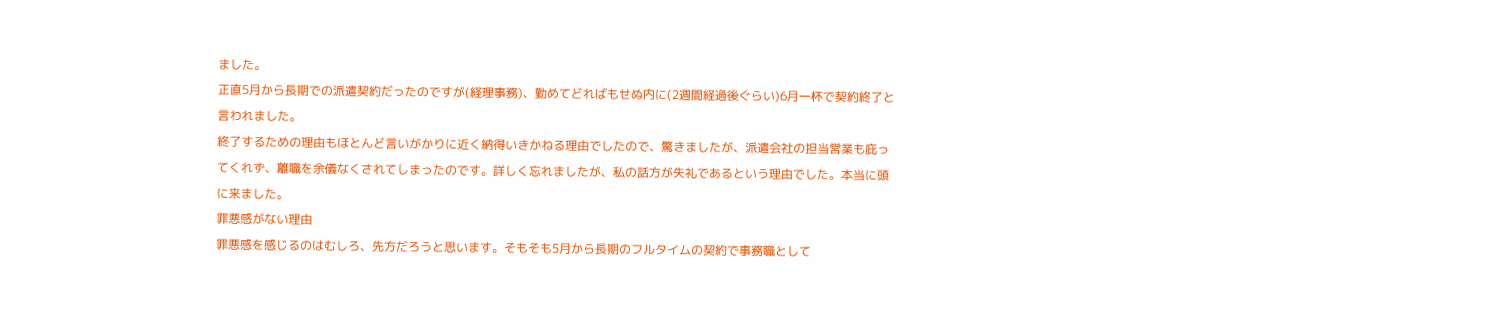ました。
正直5月から長期での派遣契約だったのですが(経理事務)、勤めてどればもせぬ内に(2週間経過後ぐらい)6月一杯で契約終了と言われました。
終了するための理由もほとんど言いがかりに近く納得いきかねる理由でしたので、驚きましたが、派遣会社の担当営業も庇ってくれず、離職を余儀なくされてしまったのです。詳しく忘れましたが、私の話方が失礼であるという理由でした。本当に頭に来ました。
罪悪感がない理由
罪悪感を感じるのはむしろ、先方だろうと思います。そもそも5月から長期のフルタイムの契約で事務職として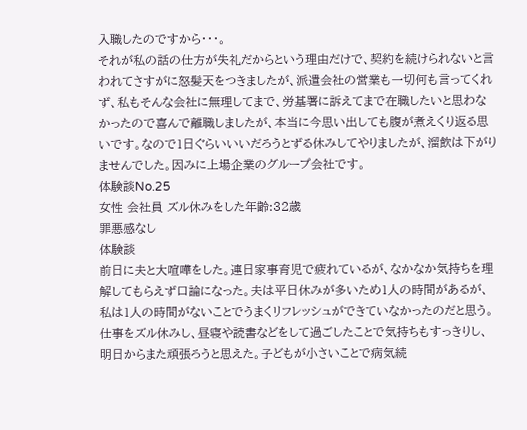入職したのですから・・・。
それが私の話の仕方が失礼だからという理由だけで、契約を続けられないと言われてさすがに怒髪天をつきましたが、派遣会社の営業も一切何も言ってくれず、私もそんな会社に無理してまで、労基署に訴えてまで在職したいと思わなかったので喜んで離職しましたが、本当に今思い出しても腹が煮えくり返る思いです。なので1日ぐらいいいだろうとずる休みしてやりましたが、溜飲は下がりませんでした。因みに上場企業のグループ会社です。
体験談No.25
女性 会社員 ズル休みをした年齢:32歳
罪悪感なし
体験談
前日に夫と大喧嘩をした。連日家事育児で疲れているが、なかなか気持ちを理解してもらえず口論になった。夫は平日休みが多いため1人の時間があるが、私は1人の時間がないことでうまくリフレッシュができていなかったのだと思う。仕事をズル休みし、昼寝や読書などをして過ごしたことで気持ちもすっきりし、明日からまた頑張ろうと思えた。子どもが小さいことで病気続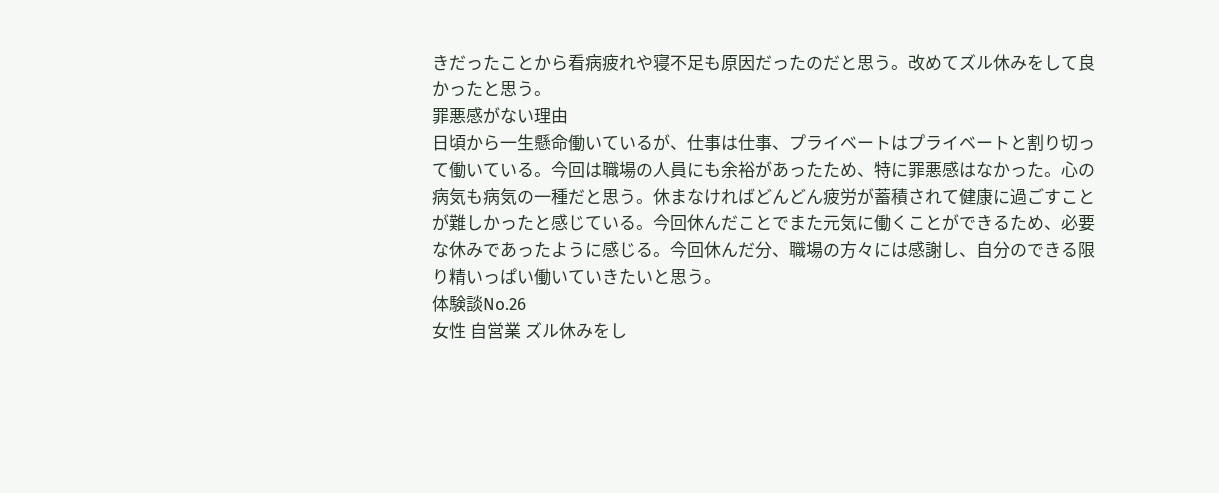きだったことから看病疲れや寝不足も原因だったのだと思う。改めてズル休みをして良かったと思う。
罪悪感がない理由
日頃から一生懸命働いているが、仕事は仕事、プライベートはプライベートと割り切って働いている。今回は職場の人員にも余裕があったため、特に罪悪感はなかった。心の病気も病気の一種だと思う。休まなければどんどん疲労が蓄積されて健康に過ごすことが難しかったと感じている。今回休んだことでまた元気に働くことができるため、必要な休みであったように感じる。今回休んだ分、職場の方々には感謝し、自分のできる限り精いっぱい働いていきたいと思う。
体験談No.26
女性 自営業 ズル休みをし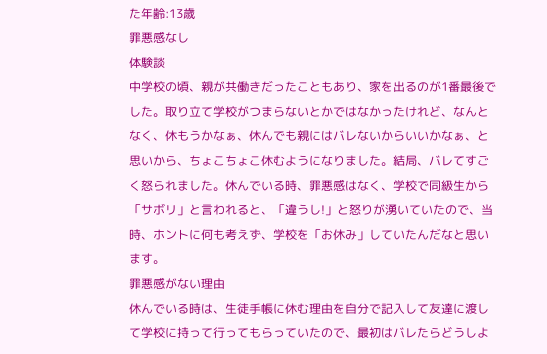た年齢:13歳
罪悪感なし
体験談
中学校の頃、親が共働きだったこともあり、家を出るのが1番最後でした。取り立て学校がつまらないとかではなかったけれど、なんとなく、休もうかなぁ、休んでも親にはバレないからいいかなぁ、と思いから、ちょこちょこ休むようになりました。結局、バレてすごく怒られました。休んでいる時、罪悪感はなく、学校で同級生から「サボリ」と言われると、「違うし!」と怒りが湧いていたので、当時、ホントに何も考えず、学校を「お休み」していたんだなと思います。
罪悪感がない理由
休んでいる時は、生徒手帳に休む理由を自分で記入して友達に渡して学校に持って行ってもらっていたので、最初はバレたらどうしよ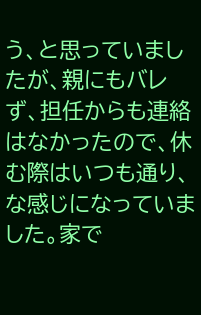う、と思っていましたが、親にもバレず、担任からも連絡はなかったので、休む際はいつも通り、な感じになっていました。家で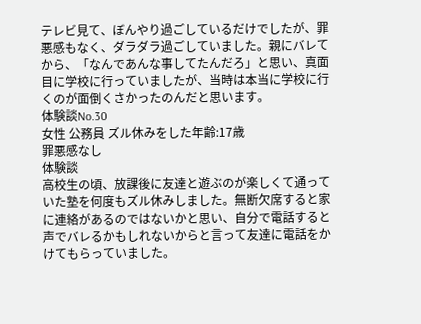テレビ見て、ぼんやり過ごしているだけでしたが、罪悪感もなく、ダラダラ過ごしていました。親にバレてから、「なんであんな事してたんだろ」と思い、真面目に学校に行っていましたが、当時は本当に学校に行くのが面倒くさかったのんだと思います。
体験談No.30
女性 公務員 ズル休みをした年齢:17歳
罪悪感なし
体験談
高校生の頃、放課後に友達と遊ぶのが楽しくて通っていた塾を何度もズル休みしました。無断欠席すると家に連絡があるのではないかと思い、自分で電話すると声でバレるかもしれないからと言って友達に電話をかけてもらっていました。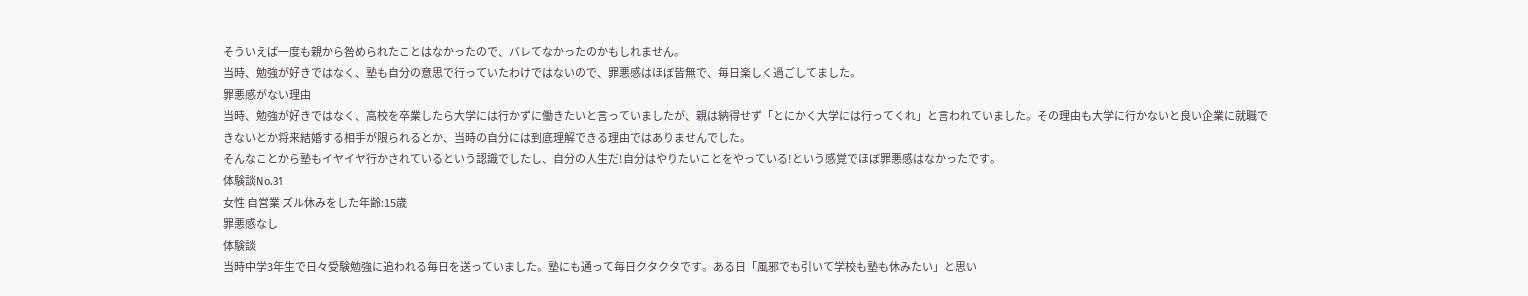そういえば一度も親から咎められたことはなかったので、バレてなかったのかもしれません。
当時、勉強が好きではなく、塾も自分の意思で行っていたわけではないので、罪悪感はほぼ皆無で、毎日楽しく過ごしてました。
罪悪感がない理由
当時、勉強が好きではなく、高校を卒業したら大学には行かずに働きたいと言っていましたが、親は納得せず「とにかく大学には行ってくれ」と言われていました。その理由も大学に行かないと良い企業に就職できないとか将来結婚する相手が限られるとか、当時の自分には到底理解できる理由ではありませんでした。
そんなことから塾もイヤイヤ行かされているという認識でしたし、自分の人生だ!自分はやりたいことをやっている!という感覚でほぼ罪悪感はなかったです。
体験談No.31
女性 自営業 ズル休みをした年齢:15歳
罪悪感なし
体験談
当時中学3年生で日々受験勉強に追われる毎日を送っていました。塾にも通って毎日クタクタです。ある日「風邪でも引いて学校も塾も休みたい」と思い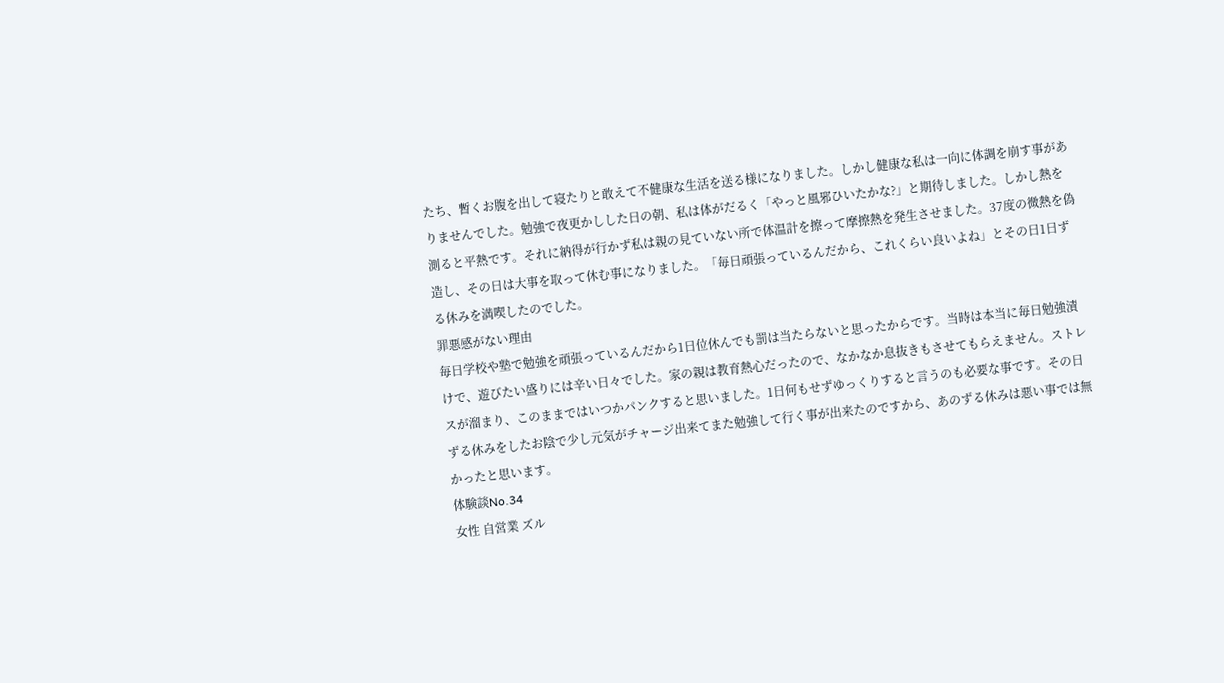たち、暫くお腹を出して寝たりと敢えて不健康な生活を送る様になりました。しかし健康な私は一向に体調を崩す事がありませんでした。勉強で夜更かしした日の朝、私は体がだるく「やっと風邪ひいたかな?」と期待しました。しかし熱を測ると平熱です。それに納得が行かず私は親の見ていない所で体温計を擦って摩擦熱を発生させました。37度の微熱を偽造し、その日は大事を取って休む事になりました。「毎日頑張っているんだから、これくらい良いよね」とその日1日ずる休みを満喫したのでした。
罪悪感がない理由
毎日学校や塾で勉強を頑張っているんだから1日位休んでも罰は当たらないと思ったからです。当時は本当に毎日勉強漬けで、遊びたい盛りには辛い日々でした。家の親は教育熱心だったので、なかなか息抜きもさせてもらえません。ストレスが溜まり、このままではいつかパンクすると思いました。1日何もせずゆっくりすると言うのも必要な事です。その日ずる休みをしたお陰で少し元気がチャージ出来てまた勉強して行く事が出来たのですから、あのずる休みは悪い事では無かったと思います。
体験談No.34
女性 自営業 ズル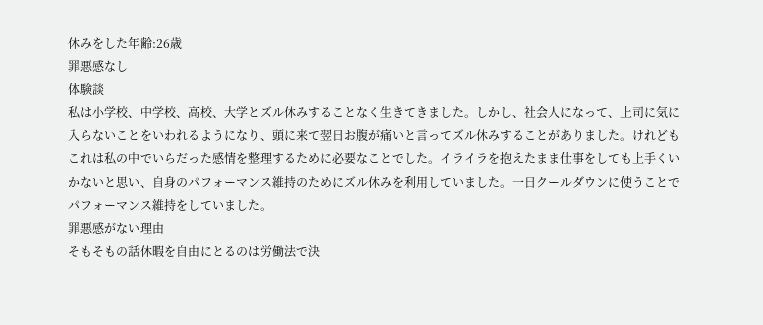休みをした年齢:26歳
罪悪感なし
体験談
私は小学校、中学校、高校、大学とズル休みすることなく生きてきました。しかし、社会人になって、上司に気に入らないことをいわれるようになり、頭に来て翌日お腹が痛いと言ってズル休みすることがありました。けれどもこれは私の中でいらだった感情を整理するために必要なことでした。イライラを抱えたまま仕事をしても上手くいかないと思い、自身のパフォーマンス維持のためにズル休みを利用していました。一日クールダウンに使うことでパフォーマンス維持をしていました。
罪悪感がない理由
そもそもの話休暇を自由にとるのは労働法で決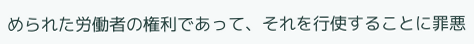められた労働者の権利であって、それを行使することに罪悪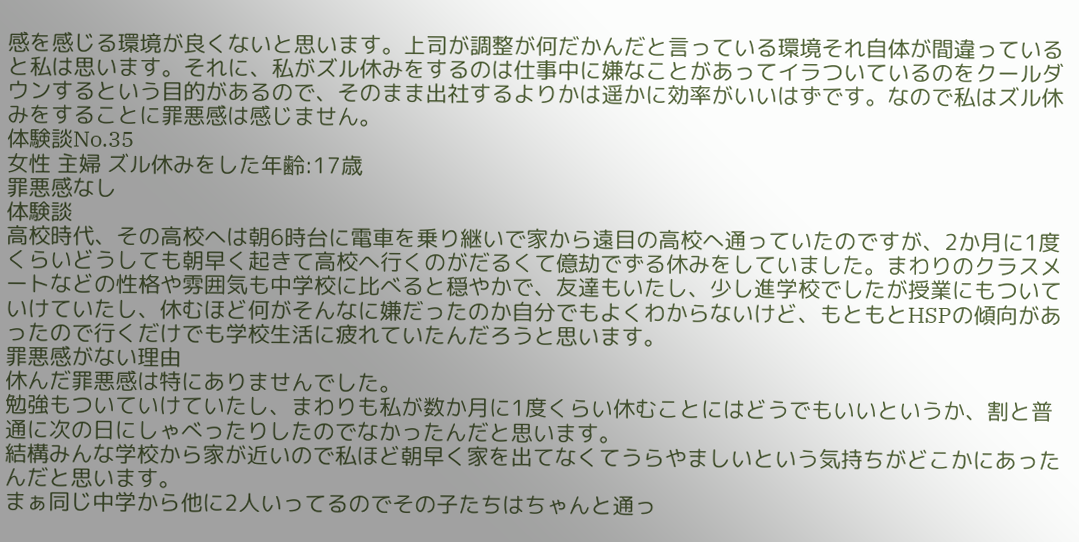感を感じる環境が良くないと思います。上司が調整が何だかんだと言っている環境それ自体が間違っていると私は思います。それに、私がズル休みをするのは仕事中に嫌なことがあってイラついているのをクールダウンするという目的があるので、そのまま出社するよりかは遥かに効率がいいはずです。なので私はズル休みをすることに罪悪感は感じません。
体験談No.35
女性 主婦 ズル休みをした年齢:17歳
罪悪感なし
体験談
高校時代、その高校へは朝6時台に電車を乗り継いで家から遠目の高校へ通っていたのですが、2か月に1度くらいどうしても朝早く起きて高校へ行くのがだるくて億劫でずる休みをしていました。まわりのクラスメートなどの性格や雰囲気も中学校に比べると穏やかで、友達もいたし、少し進学校でしたが授業にもついていけていたし、休むほど何がそんなに嫌だったのか自分でもよくわからないけど、もともとHSPの傾向があったので行くだけでも学校生活に疲れていたんだろうと思います。
罪悪感がない理由
休んだ罪悪感は特にありませんでした。
勉強もついていけていたし、まわりも私が数か月に1度くらい休むことにはどうでもいいというか、割と普通に次の日にしゃべったりしたのでなかったんだと思います。
結構みんな学校から家が近いので私ほど朝早く家を出てなくてうらやましいという気持ちがどこかにあったんだと思います。
まぁ同じ中学から他に2人いってるのでその子たちはちゃんと通っ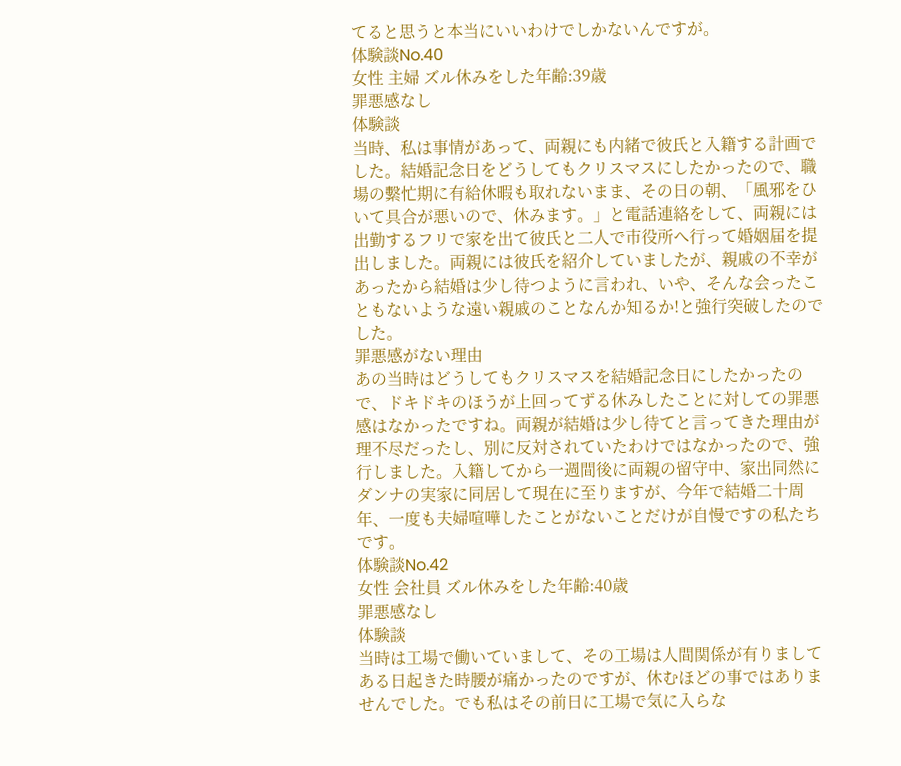てると思うと本当にいいわけでしかないんですが。
体験談No.40
女性 主婦 ズル休みをした年齢:39歳
罪悪感なし
体験談
当時、私は事情があって、両親にも内緒で彼氏と入籍する計画でした。結婚記念日をどうしてもクリスマスにしたかったので、職場の繫忙期に有給休暇も取れないまま、その日の朝、「風邪をひいて具合が悪いので、休みます。」と電話連絡をして、両親には出勤するフリで家を出て彼氏と二人で市役所へ行って婚姻届を提出しました。両親には彼氏を紹介していましたが、親戚の不幸があったから結婚は少し待つように言われ、いや、そんな会ったこともないような遠い親戚のことなんか知るか!と強行突破したのでした。
罪悪感がない理由
あの当時はどうしてもクリスマスを結婚記念日にしたかったので、ドキドキのほうが上回ってずる休みしたことに対しての罪悪感はなかったですね。両親が結婚は少し待てと言ってきた理由が理不尽だったし、別に反対されていたわけではなかったので、強行しました。入籍してから一週間後に両親の留守中、家出同然にダンナの実家に同居して現在に至りますが、今年で結婚二十周年、一度も夫婦喧嘩したことがないことだけが自慢ですの私たちです。
体験談No.42
女性 会社員 ズル休みをした年齢:40歳
罪悪感なし
体験談
当時は工場で働いていまして、その工場は人間関係が有りましてある日起きた時腰が痛かったのですが、休むほどの事ではありませんでした。でも私はその前日に工場で気に入らな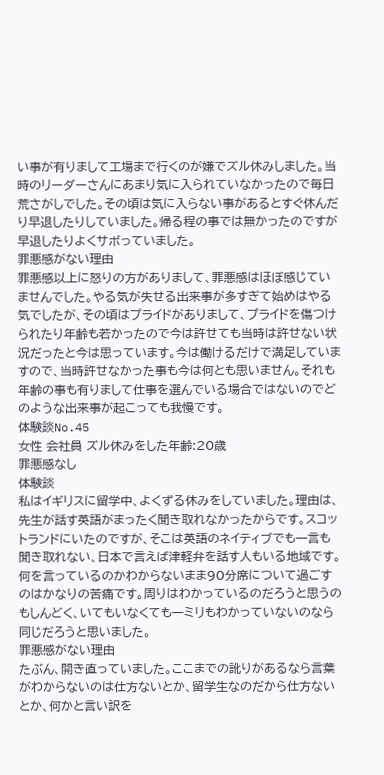い事が有りまして工場まで行くのが嫌でズル休みしました。当時のリーダーさんにあまり気に入られていなかったので毎日荒さがしでした。その頃は気に入らない事があるとすぐ休んだり早退したりしていました。帰る程の事では無かったのですが早退したりよくサボっていました。
罪悪感がない理由
罪悪感以上に怒りの方がありまして、罪悪感はほぼ感じていませんでした。やる気が失せる出来事が多すぎて始めはやる気でしたが、その頃はプライドがありまして、プライドを傷つけられたり年齢も若かったので今は許せても当時は許せない状況だったと今は思っています。今は働けるだけで満足していますので、当時許せなかった事も今は何とも思いません。それも年齢の事も有りまして仕事を選んでいる場合ではないのでどのような出来事が起こっても我慢です。
体験談No.45
女性 会社員 ズル休みをした年齢:20歳
罪悪感なし
体験談
私はイギリスに留学中、よくずる休みをしていました。理由は、先生が話す英語がまったく聞き取れなかったからです。スコットランドにいたのですが、そこは英語のネイティブでも一言も聞き取れない、日本で言えば津軽弁を話す人もいる地域です。何を言っているのかわからないまま90分席について過ごすのはかなりの苦痛です。周りはわかっているのだろうと思うのもしんどく、いてもいなくても一ミリもわかっていないのなら同じだろうと思いました。
罪悪感がない理由
たぶん、開き直っていました。ここまでの訛りがあるなら言葉がわからないのは仕方ないとか、留学生なのだから仕方ないとか、何かと言い訳を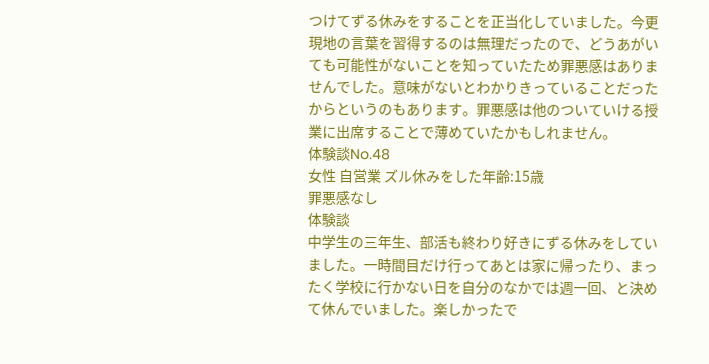つけてずる休みをすることを正当化していました。今更現地の言葉を習得するのは無理だったので、どうあがいても可能性がないことを知っていたため罪悪感はありませんでした。意味がないとわかりきっていることだったからというのもあります。罪悪感は他のついていける授業に出席することで薄めていたかもしれません。
体験談No.48
女性 自営業 ズル休みをした年齢:15歳
罪悪感なし
体験談
中学生の三年生、部活も終わり好きにずる休みをしていました。一時間目だけ行ってあとは家に帰ったり、まったく学校に行かない日を自分のなかでは週一回、と決めて休んでいました。楽しかったで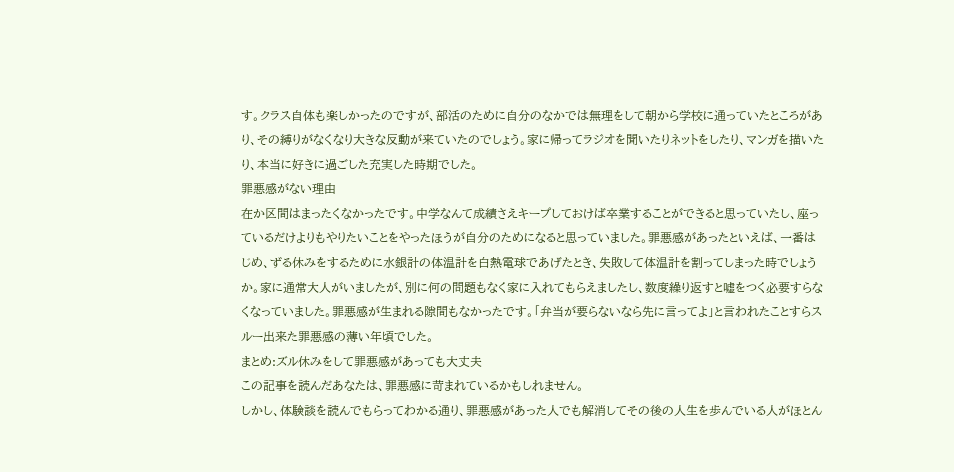す。クラス自体も楽しかったのですが、部活のために自分のなかでは無理をして朝から学校に通っていたところがあり、その縛りがなくなり大きな反動が来ていたのでしょう。家に帰ってラジオを聞いたりネットをしたり、マンガを描いたり、本当に好きに過ごした充実した時期でした。
罪悪感がない理由
在か区間はまったくなかったです。中学なんて成績さえキープしておけば卒業することができると思っていたし、座っているだけよりもやりたいことをやったほうが自分のためになると思っていました。罪悪感があったといえば、一番はじめ、ずる休みをするために水銀計の体温計を白熱電球であげたとき、失敗して体温計を割ってしまった時でしょうか。家に通常大人がいましたが、別に何の問題もなく家に入れてもらえましたし、数度繰り返すと嘘をつく必要すらなくなっていました。罪悪感が生まれる隙間もなかったです。「弁当が要らないなら先に言ってよ」と言われたことすらスルー出来た罪悪感の薄い年頃でした。
まとめ:ズル休みをして罪悪感があっても大丈夫
この記事を読んだあなたは、罪悪感に苛まれているかもしれません。
しかし、体験談を読んでもらってわかる通り、罪悪感があった人でも解消してその後の人生を歩んでいる人がほとん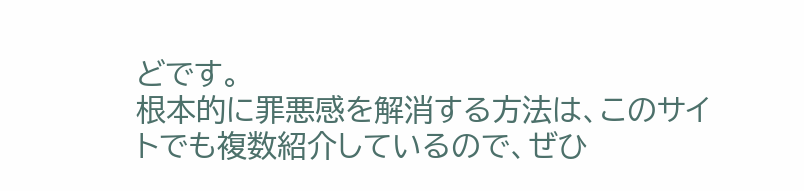どです。
根本的に罪悪感を解消する方法は、このサイトでも複数紹介しているので、ぜひ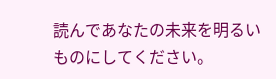読んであなたの未来を明るいものにしてください。